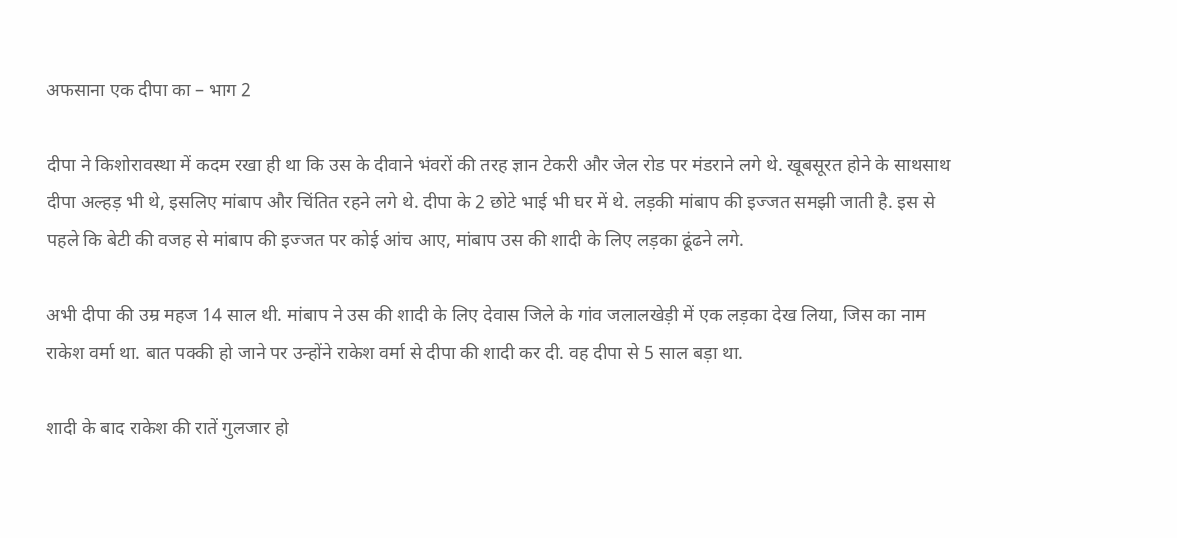अफसाना एक दीपा का – भाग 2

दीपा ने किशोरावस्था में कदम रखा ही था कि उस के दीवाने भंवरों की तरह ज्ञान टेकरी और जेल रोड पर मंडराने लगे थे. खूबसूरत होने के साथसाथ दीपा अल्हड़ भी थे, इसलिए मांबाप और चिंतित रहने लगे थे. दीपा के 2 छोटे भाई भी घर में थे. लड़की मांबाप की इज्जत समझी जाती है. इस से पहले कि बेटी की वजह से मांबाप की इज्जत पर कोई आंच आए, मांबाप उस की शादी के लिए लड़का ढूंढने लगे.

अभी दीपा की उम्र महज 14 साल थी. मांबाप ने उस की शादी के लिए देवास जिले के गांव जलालखेड़ी में एक लड़का देख लिया, जिस का नाम राकेश वर्मा था. बात पक्की हो जाने पर उन्होंने राकेश वर्मा से दीपा की शादी कर दी. वह दीपा से 5 साल बड़ा था.

शादी के बाद राकेश की रातें गुलजार हो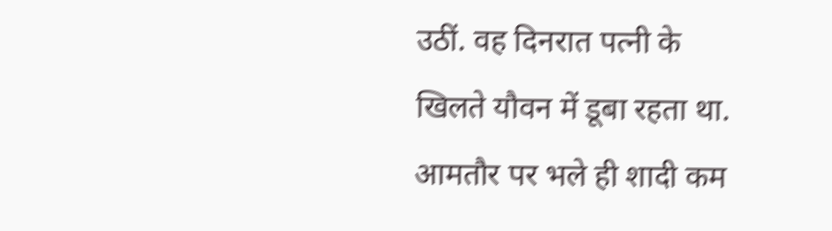उठीं. वह दिनरात पत्नी के खिलते यौवन में डूबा रहता था. आमतौर पर भले ही शादी कम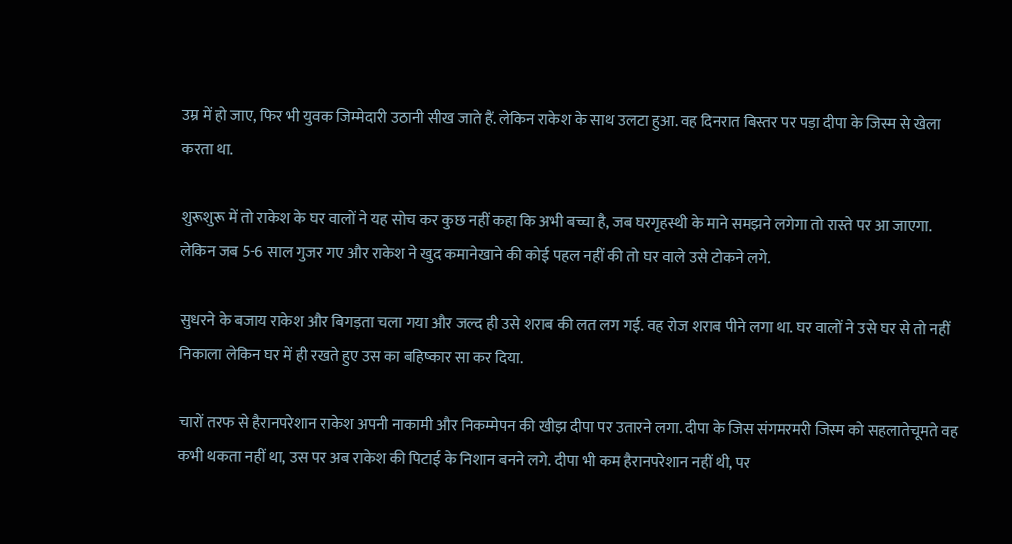उम्र में हो जाए, फिर भी युवक जिम्मेदारी उठानी सीख जाते हैं. लेकिन राकेश के साथ उलटा हुआ. वह दिनरात बिस्तर पर पड़ा दीपा के जिस्म से खेला करता था.

शुरूशुरू में तो राकेश के घर वालों ने यह सोच कर कुछ नहीं कहा कि अभी बच्चा है, जब घरगृहस्थी के माने समझने लगेगा तो रास्ते पर आ जाएगा. लेकिन जब 5-6 साल गुजर गए और राकेश ने खुद कमानेखाने की कोई पहल नहीं की तो घर वाले उसे टोकने लगे.

सुधरने के बजाय राकेश और बिगड़ता चला गया और जल्द ही उसे शराब की लत लग गई. वह रोज शराब पीने लगा था. घर वालों ने उसे घर से तो नहीं निकाला लेकिन घर में ही रखते हुए उस का बहिष्कार सा कर दिया.

चारों तरफ से हैरानपरेशान राकेश अपनी नाकामी और निकम्मेपन की खीझ दीपा पर उतारने लगा. दीपा के जिस संगमरमरी जिस्म को सहलातेचूमते वह कभी थकता नहीं था, उस पर अब राकेश की पिटाई के निशान बनने लगे. दीपा भी कम हैरानपरेशान नहीं थी, पर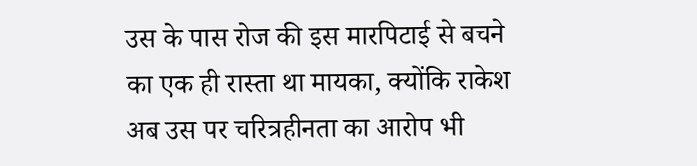उस के पास रोज की इस मारपिटाई से बचने का एक ही रास्ता था मायका, क्योंकि राकेश अब उस पर चरित्रहीनता का आरोप भी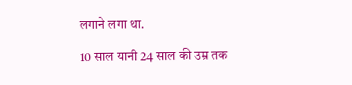लगाने लगा था.

10 साल यानी 24 साल की उम्र तक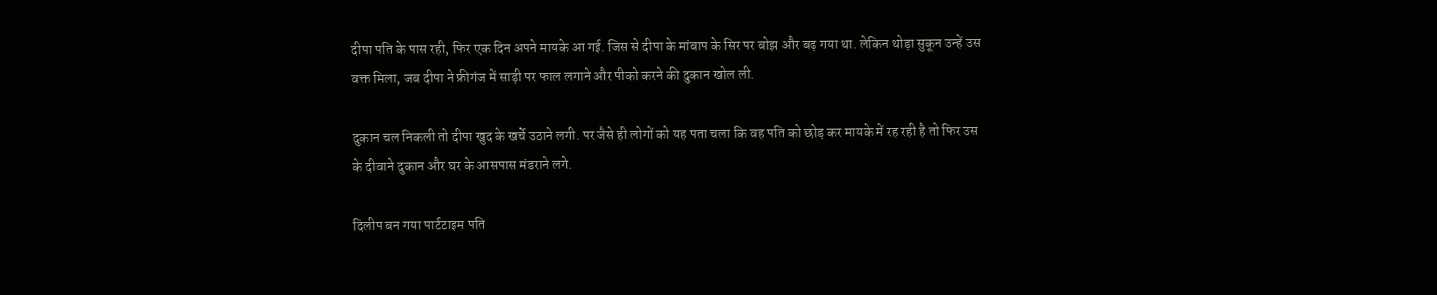दीपा पति के पास रही, फिर एक दिन अपने मायके आ गई. जिस से दीपा के मांबाप के सिर पर बोझ और बढ़ गया था. लेकिन थोड़ा सुकून उन्हें उस वक्त मिला, जब दीपा ने फ्रीगंज में साड़ी पर फाल लगाने और पीको करने की दुकान खोल ली.

दुकान चल निकली तो दीपा खुद के खर्चे उठाने लगी. पर जैसे ही लोगों को यह पता चला कि वह पति को छोड़ कर मायके में रह रही है तो फिर उस के दीवाने दुकान और घर के आसपास मंडराने लगे.

दिलीप बन गया पार्टटाइम पति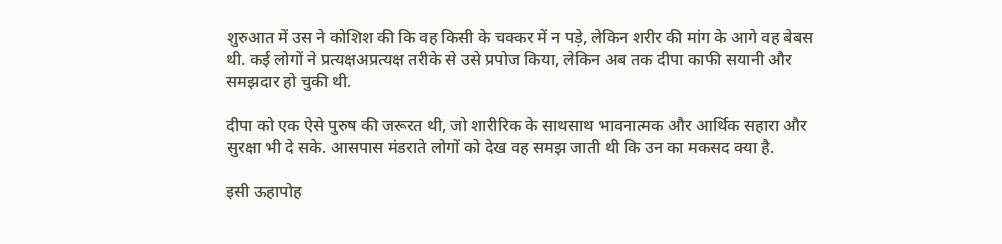शुरुआत में उस ने कोशिश की कि वह किसी के चक्कर में न पड़े, लेकिन शरीर की मांग के आगे वह बेबस थी. कई लोगों ने प्रत्यक्षअप्रत्यक्ष तरीके से उसे प्रपोज किया, लेकिन अब तक दीपा काफी सयानी और समझदार हो चुकी थी.

दीपा को एक ऐसे पुरुष की जरूरत थी, जो शारीरिक के साथसाथ भावनात्मक और आर्थिक सहारा और सुरक्षा भी दे सके. आसपास मंडराते लोगों को देख वह समझ जाती थी कि उन का मकसद क्या है.

इसी ऊहापोह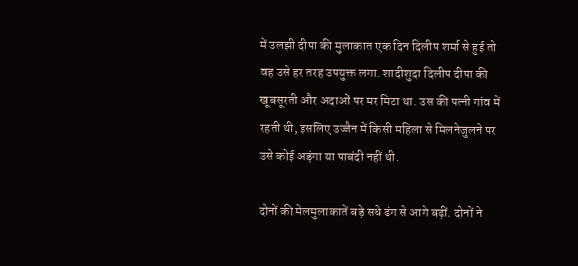में उलझी दीपा की मुलाकात एक दिन दिलीप शर्मा से हुई तो वह उसे हर तरह उपयुक्त लगा. शादीशुदा दिलीप दीपा की खूबसूरती और अदाओं पर मर मिटा था. उस की पत्नी गांव में रहती थी, इसलिए उज्जैन में किसी महिला से मिलनेजुलने पर उसे कोई अड़ंगा या पाबंदी नहीं थी.

दोनों की मेलमुलाकातें बड़े सधे ढंग से आगे बढ़ीं. दोनों ने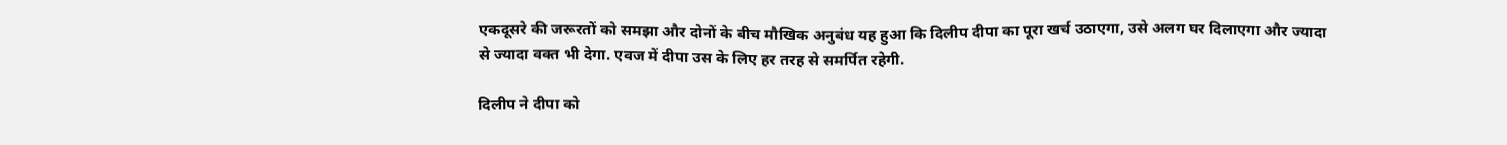एकदूसरे की जरूरतों को समझा और दोनों के बीच मौखिक अनुबंध यह हुआ कि दिलीप दीपा का पूरा खर्च उठाएगा, उसे अलग घर दिलाएगा और ज्यादा से ज्यादा वक्त भी देगा. एवज में दीपा उस के लिए हर तरह से समर्पित रहेगी.

दिलीप ने दीपा को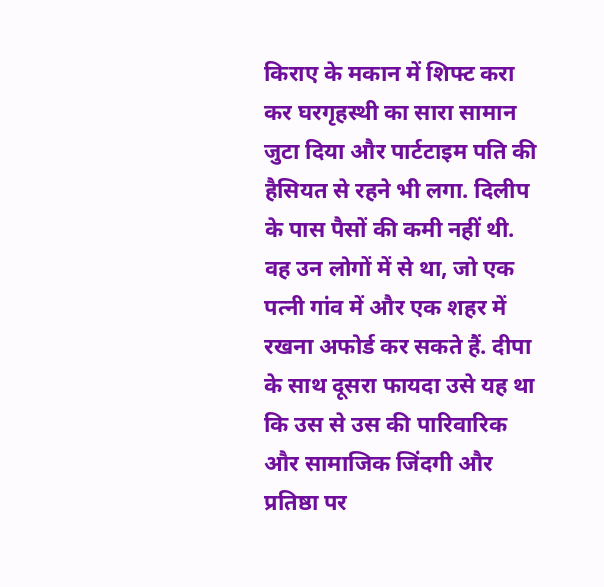किराए के मकान में शिफ्ट करा कर घरगृहस्थी का सारा सामान जुटा दिया और पार्टटाइम पति की हैसियत से रहने भी लगा. दिलीप के पास पैसों की कमी नहीं थी. वह उन लोगों में से था, जो एक पत्नी गांव में और एक शहर में रखना अफोर्ड कर सकते हैं. दीपा के साथ दूसरा फायदा उसे यह था कि उस से उस की पारिवारिक और सामाजिक जिंदगी और प्रतिष्ठा पर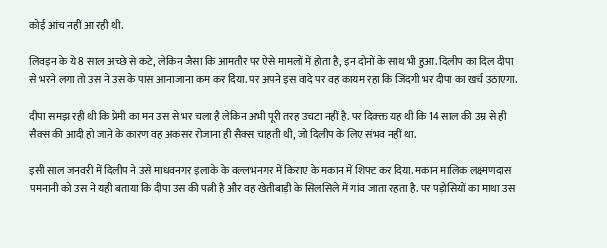कोई आंच नहीं आ रही थी.

लिवइन के ये 8 साल अच्छे से कटे, लेकिन जैसा कि आमतौर पर ऐसे मामलों में होता है, इन दोनों के साथ भी हुआ. दिलीप का दिल दीपा से भरने लगा तो उस ने उस के पास आनाजाना कम कर दिया. पर अपने इस वादे पर वह कायम रहा कि जिंदगी भर दीपा का खर्च उठाएगा.

दीपा समझ रही थी कि प्रेमी का मन उस से भर चला है लेकिन अभी पूरी तरह उचटा नहीं है. पर दिक्क्त यह थी कि 14 साल की उम्र से ही सैक्स की आदी हो जाने के कारण वह अकसर रोजाना ही सैक्स चाहती थी, जो दिलीप के लिए संभव नहीं था.

इसी साल जनवरी में दिलीप ने उसे माधवनगर इलाके के वल्लभनगर में किराए के मकान में शिफ्ट कर दिया. मकान मालिक लक्ष्मणदास पमनानी को उस ने यही बताया कि दीपा उस की पत्नी है और वह खेतीबाड़ी के सिलसिले में गांव जाता रहता है. पर पड़ोसियों का माथा उस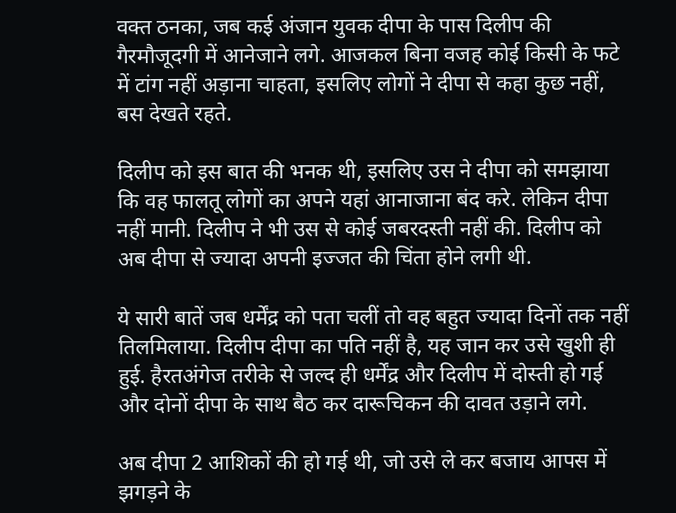वक्त ठनका, जब कई अंजान युवक दीपा के पास दिलीप की गैरमौजूदगी में आनेजाने लगे. आजकल बिना वजह कोई किसी के फटे में टांग नहीं अड़ाना चाहता, इसलिए लोगों ने दीपा से कहा कुछ नहीं, बस देखते रहते.

दिलीप को इस बात की भनक थी, इसलिए उस ने दीपा को समझाया कि वह फालतू लोगों का अपने यहां आनाजाना बंद करे. लेकिन दीपा नहीं मानी. दिलीप ने भी उस से कोई जबरदस्ती नहीं की. दिलीप को अब दीपा से ज्यादा अपनी इज्जत की चिंता होने लगी थी.

ये सारी बातें जब धर्मेंद्र को पता चलीं तो वह बहुत ज्यादा दिनों तक नहीं तिलमिलाया. दिलीप दीपा का पति नहीं है, यह जान कर उसे खुशी ही हुई. हैरतअंगेज तरीके से जल्द ही धर्मेंद्र और दिलीप में दोस्ती हो गई और दोनों दीपा के साथ बैठ कर दारूचिकन की दावत उड़ाने लगे.

अब दीपा 2 आशिकों की हो गई थी, जो उसे ले कर बजाय आपस में झगड़ने के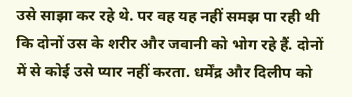उसे साझा कर रहे थे. पर वह यह नहीं समझ पा रही थी कि दोनों उस के शरीर और जवानी को भोग रहे हैं. दोनों में से कोई उसे प्यार नहीं करता. धर्मेंद्र और दिलीप को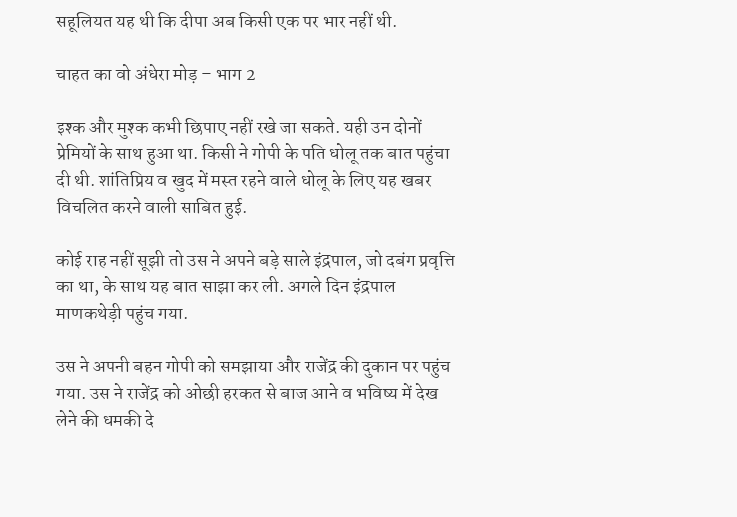सहूलियत यह थी कि दीपा अब किसी एक पर भार नहीं थी.

चाहत का वो अंधेरा मोड़ – भाग 2

इश्क और मुश्क कभी छिपाए नहीं रखे जा सकते. यही उन दोनों प्रेमियों के साथ हुआ था. किसी ने गोपी के पति धोलू तक बात पहुंचा दी थी. शांतिप्रिय व खुद में मस्त रहने वाले धोलू के लिए यह खबर विचलित करने वाली साबित हुई.

कोई राह नहीं सूझी तो उस ने अपने बड़े साले इंद्रपाल, जो दबंग प्रवृत्ति का था, के साथ यह बात साझा कर ली. अगले दिन इंद्रपाल माणकथेड़ी पहुंच गया.

उस ने अपनी बहन गोपी को समझाया और राजेंद्र की दुकान पर पहुंच गया. उस ने राजेंद्र को ओछी हरकत से बाज आने व भविष्य में देख लेने की धमकी दे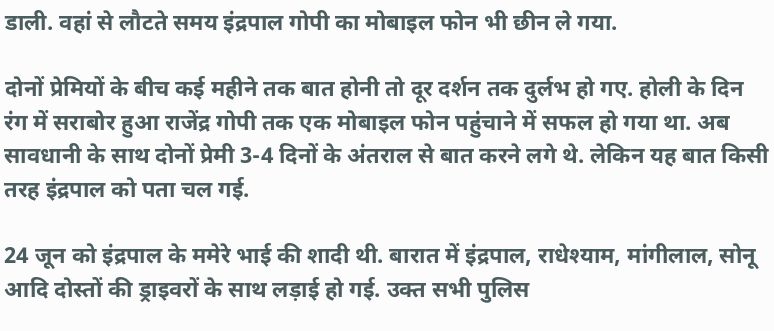डाली. वहां से लौटते समय इंद्रपाल गोपी का मोबाइल फोन भी छीन ले गया.

दोनों प्रेमियों के बीच कई महीने तक बात होनी तो दूर दर्शन तक दुर्लभ हो गए. होली के दिन रंग में सराबोर हुआ राजेंद्र गोपी तक एक मोबाइल फोन पहुंचाने में सफल हो गया था. अब सावधानी के साथ दोनों प्रेमी 3-4 दिनों के अंतराल से बात करने लगे थे. लेकिन यह बात किसी तरह इंद्रपाल को पता चल गई.

24 जून को इंद्रपाल के ममेरे भाई की शादी थी. बारात में इंद्रपाल, राधेश्याम, मांगीलाल, सोनू आदि दोस्तों की ड्राइवरों के साथ लड़ाई हो गई. उक्त सभी पुलिस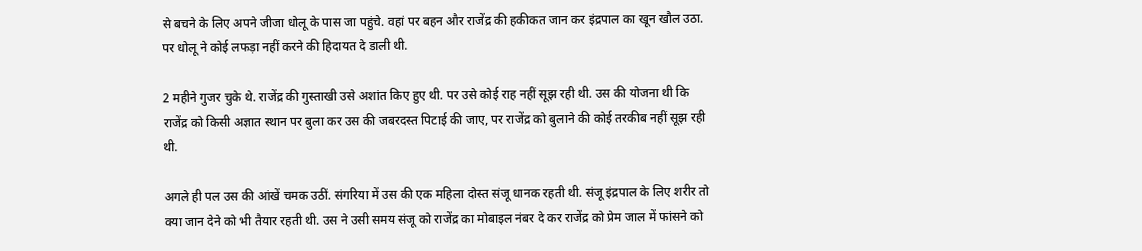से बचने के लिए अपने जीजा धोलू के पास जा पहुंचे. वहां पर बहन और राजेंद्र की हकीकत जान कर इंद्रपाल का खून खौल उठा. पर धोलू ने कोई लफड़ा नहीं करने की हिदायत दे डाली थी.

2 महीने गुजर चुके थे. राजेंद्र की गुस्ताखी उसे अशांत किए हुए थी. पर उसे कोई राह नहीं सूझ रही थी. उस की योजना थी कि राजेंद्र को किसी अज्ञात स्थान पर बुला कर उस की जबरदस्त पिटाई की जाए, पर राजेंद्र को बुलाने की कोई तरकीब नहीं सूझ रही थी.

अगले ही पल उस की आंखें चमक उठीं. संगरिया में उस की एक महिला दोस्त संजू धानक रहती थी. संजू इंद्रपाल के लिए शरीर तो क्या जान देने को भी तैयार रहती थी. उस ने उसी समय संजू को राजेंद्र का मोबाइल नंबर दे कर राजेंद्र को प्रेम जाल में फांसने को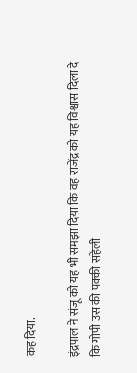कह दिया.

इंद्रपाल ने संजू को यह भी समझा दिया कि वह राजेंद्र को यह विश्वास दिला दे कि गोपी उस की पक्की सहेली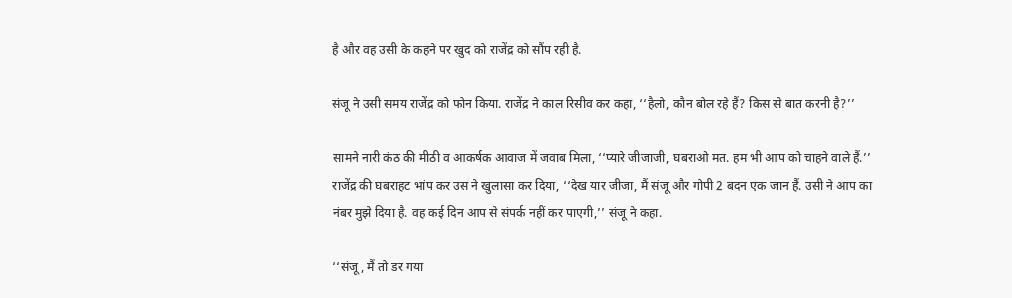है और वह उसी के कहने पर खुद को राजेंद्र को सौंप रही है.

संजू ने उसी समय राजेंद्र को फोन किया. राजेंद्र ने काल रिसीव कर कहा, ‘‘हैलो, कौन बोल रहे हैं? किस से बात करनी है?’’

सामने नारी कंठ की मीठी व आकर्षक आवाज में जवाब मिला, ‘‘प्यारे जीजाजी, घबराओ मत. हम भी आप को चाहने वाले हैं.’’ राजेंद्र की घबराहट भांप कर उस ने खुलासा कर दिया, ‘‘देख यार जीजा, मैं संजू और गोपी 2 बदन एक जान हैं. उसी ने आप का नंबर मुझे दिया है. वह कई दिन आप से संपर्क नहीं कर पाएगी,’’ संजू ने कहा.

‘‘संजू, मैं तो डर गया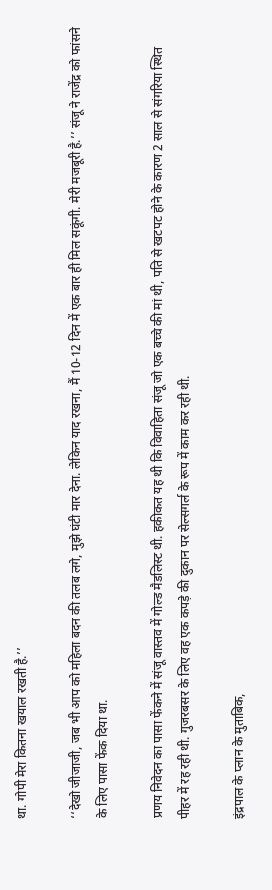था. गोपी मेरा कितना खयाल रखती है.’’

‘‘देखो जीजाजी, जब भी आप को महिला बदन की तलब लगे, मुझे घंटी मार देना. लेकिन याद रखना, मैं 10-12 दिन में एक बार ही मिल सकूंगी. मेरी मजबूरी है.’’ संजू ने राजेंद्र को फांसने के लिए पासा फेंक दिया था.

प्रणय निवेदन का पासा फेंकने में संजू वास्तव में गोल्ड मैडलिस्ट थी. हकीकत यह थी कि विवाहिता संजू जो एक बच्चे की मां थी, पति से खटपट होने के कारण 2 साल से संगरिया स्थित पीहर में रह रही थी. गुजरबसर के लिए वह एक कपड़े की दुकान पर सेल्सगर्ल के रूप में काम कर रही थी.

इंद्रपाल के प्लान के मुताबिक,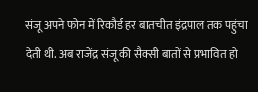संजू अपने फोन में रिकौर्ड हर बातचीत इंद्रपाल तक पहुंचा देती थी. अब राजेंद्र संजू की सैक्सी बातों से प्रभावित हो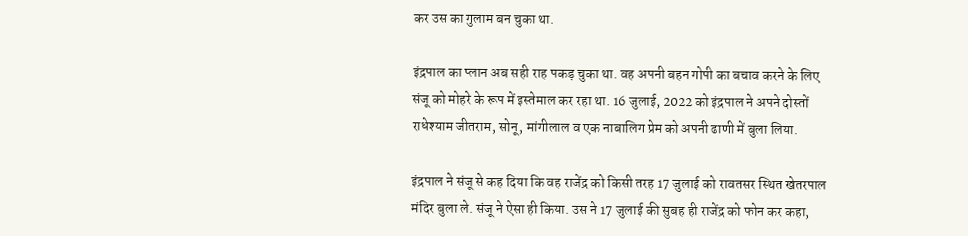कर उस का गुलाम बन चुका था.

इंद्रपाल का प्लान अब सही राह पकड़ चुका था. वह अपनी बहन गोपी का बचाव करने के लिए संजू को मोहरे के रूप में इस्तेमाल कर रहा था. 16 जुलाई, 2022 को इंद्रपाल ने अपने दोस्तों राधेश्याम जीतराम, सोनू, मांगीलाल व एक नाबालिग प्रेम को अपनी ढाणी में बुला लिया.

इंद्रपाल ने संजू से कह दिया कि वह राजेंद्र को किसी तरह 17 जुलाई को रावतसर स्थित खेतरपाल मंदिर बुला ले. संजू ने ऐसा ही किया. उस ने 17 जुलाई की सुबह ही राजेंद्र को फोन कर कहा,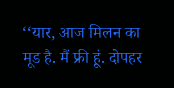‘‘यार, आज मिलन का मूड है. मैं फ्री हूं. दोपहर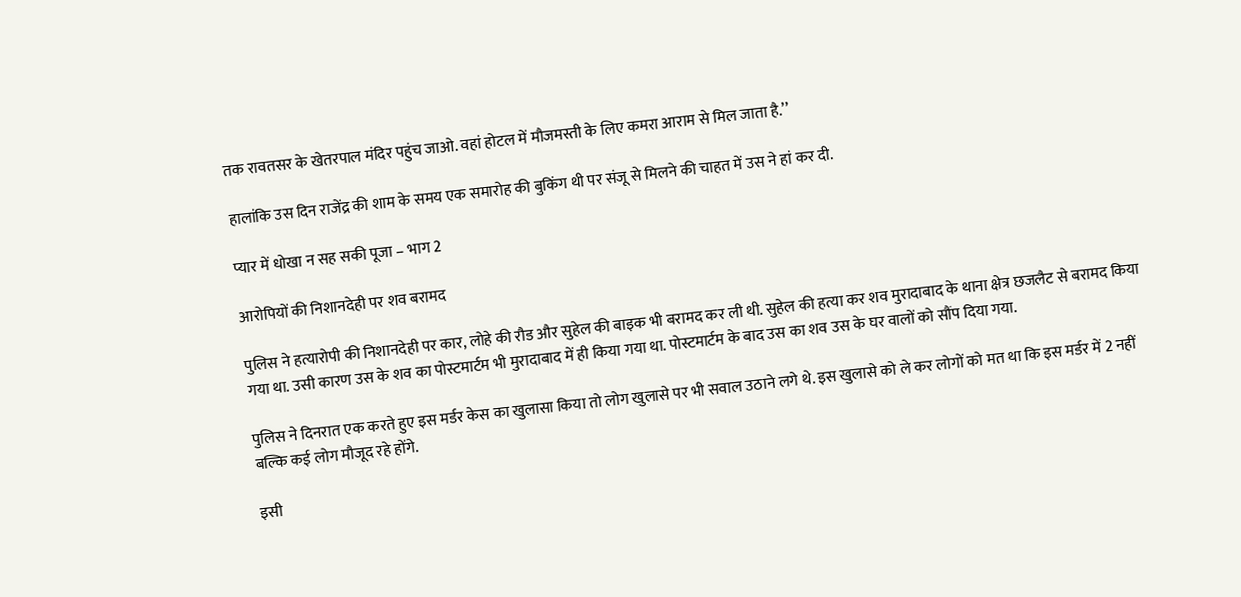तक रावतसर के खेतरपाल मंदिर पहुंच जाओ. वहां होटल में मौजमस्ती के लिए कमरा आराम से मिल जाता है.’’

हालांकि उस दिन राजेंद्र की शाम के समय एक समारोह की बुकिंग थी पर संजू से मिलने की चाहत में उस ने हां कर दी.

प्यार में धोखा न सह सकी पूजा – भाग 2

आरोपियों की निशानदेही पर शव बरामद

पुलिस ने हत्यारोपी की निशानदेही पर कार, लोहे की रौड और सुहेल की बाइक भी बरामद कर ली थी. सुहेल की हत्या कर शव मुरादाबाद के थाना क्षेत्र छजलैट से बरामद किया गया था. उसी कारण उस के शव का पोस्टमार्टम भी मुरादाबाद में ही किया गया था. पोस्टमार्टम के बाद उस का शव उस के घर वालों को सौंप दिया गया.

पुलिस ने दिनरात एक करते हुए इस मर्डर केस का खुलासा किया तो लोग खुलासे पर भी सवाल उठाने लगे थे. इस खुलासे को ले कर लोगों को मत था कि इस मर्डर में 2 नहीं बल्कि कई लोग मौजूद रहे होंगे.

इसी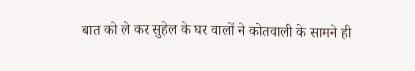बात को ले कर सुहेल के घर वालों ने कोतवाली के सामने ही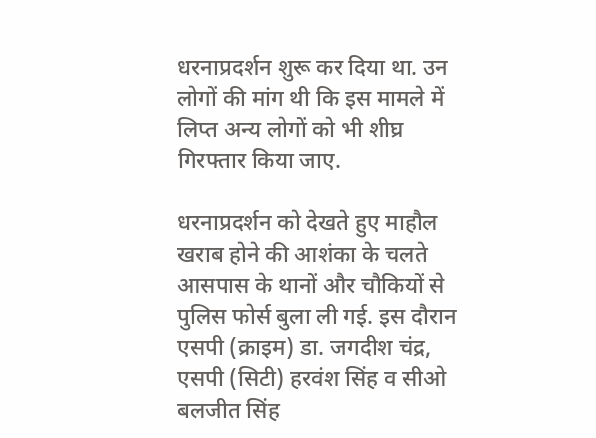धरनाप्रदर्शन शुरू कर दिया था. उन लोगों की मांग थी कि इस मामले में लिप्त अन्य लोगों को भी शीघ्र गिरफ्तार किया जाए.

धरनाप्रदर्शन को देखते हुए माहौल खराब होने की आशंका के चलते आसपास के थानों और चौकियों से पुलिस फोर्स बुला ली गई. इस दौरान एसपी (क्राइम) डा. जगदीश चंद्र, एसपी (सिटी) हरवंश सिंह व सीओ बलजीत सिंह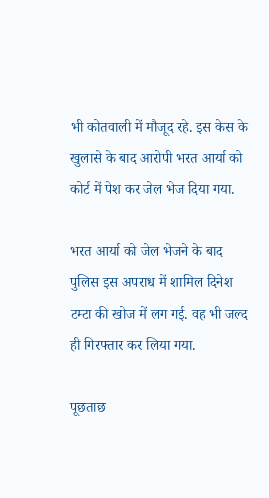भी कोतवाली में मौजूद रहे. इस केस के खुलासे के बाद आरोपी भरत आर्या को कोर्ट में पेश कर जेल भेज दिया गया.

भरत आर्या को जेल भेजने के बाद पुलिस इस अपराध में शामिल दिनेश टम्टा की खोज में लग गई. वह भी जल्द ही गिरफ्तार कर लिया गया.

पूछताछ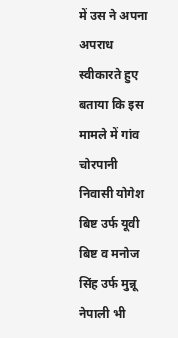में उस ने अपना अपराध स्वीकारते हुए बताया कि इस मामले में गांव चोरपानी निवासी योगेश बिष्ट उर्फ यूवी बिष्ट व मनोज सिंह उर्फ मुन्नू नेपाली भी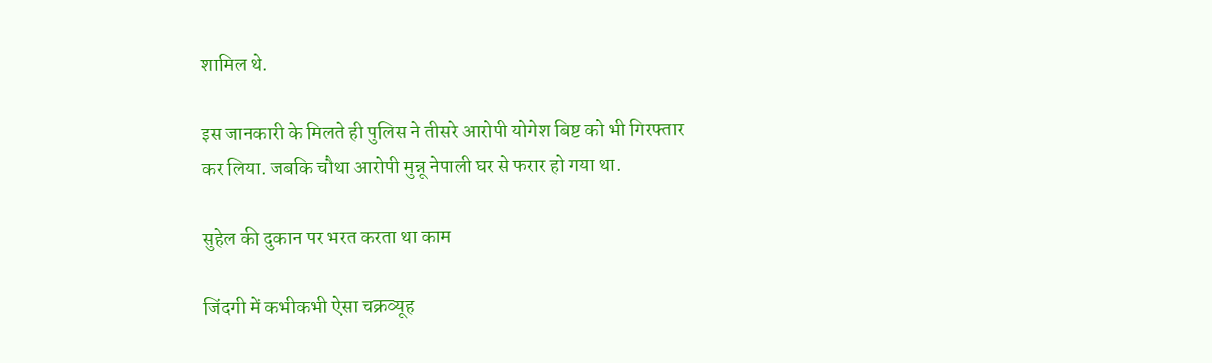शामिल थे.

इस जानकारी के मिलते ही पुलिस ने तीसरे आरोपी योगेश बिष्ट को भी गिरफ्तार कर लिया. जबकि चौथा आरोपी मुन्नू नेपाली घर से फरार हो गया था.

सुहेल की दुकान पर भरत करता था काम

जिंदगी में कभीकभी ऐसा चक्रव्यूह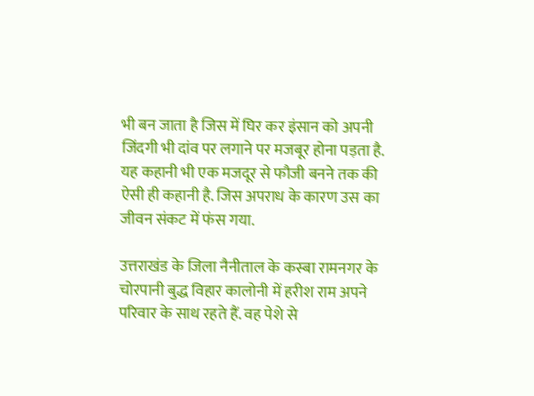भी बन जाता है जिस में घिर कर इंसान को अपनी जिंदगी भी दांव पर लगाने पर मजबूर होना पड़ता है. यह कहानी भी एक मजदूर से फौजी बनने तक की ऐसी ही कहानी है. जिस अपराध के कारण उस का जीवन संकट में फंस गया.

उत्तराखंड के जिला नैनीताल के कस्बा रामनगर के चोरपानी बुद्ध विहार कालोनी में हरीश राम अपने परिवार के साथ रहते हैं. वह पेशे से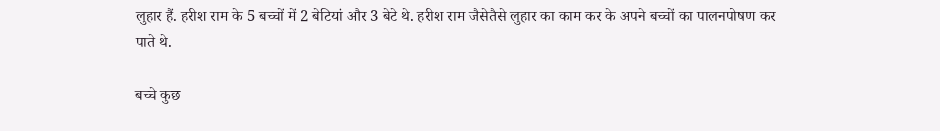लुहार हैं. हरीश राम के 5 बच्चों में 2 बेटियां और 3 बेटे थे. हरीश राम जैसेतैसे लुहार का काम कर के अपने बच्चों का पालनपोषण कर पाते थे.

बच्चे कुछ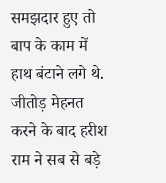समझदार हुए तो बाप के काम में हाथ बंटाने लगे थे. जीतोड़ मेहनत करने के बाद हरीश राम ने सब से बड़े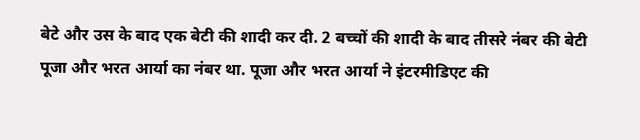बेटे और उस के बाद एक बेटी की शादी कर दी. 2 बच्चों की शादी के बाद तीसरे नंबर की बेटी पूजा और भरत आर्या का नंबर था. पूजा और भरत आर्या ने इंटरमीडिएट की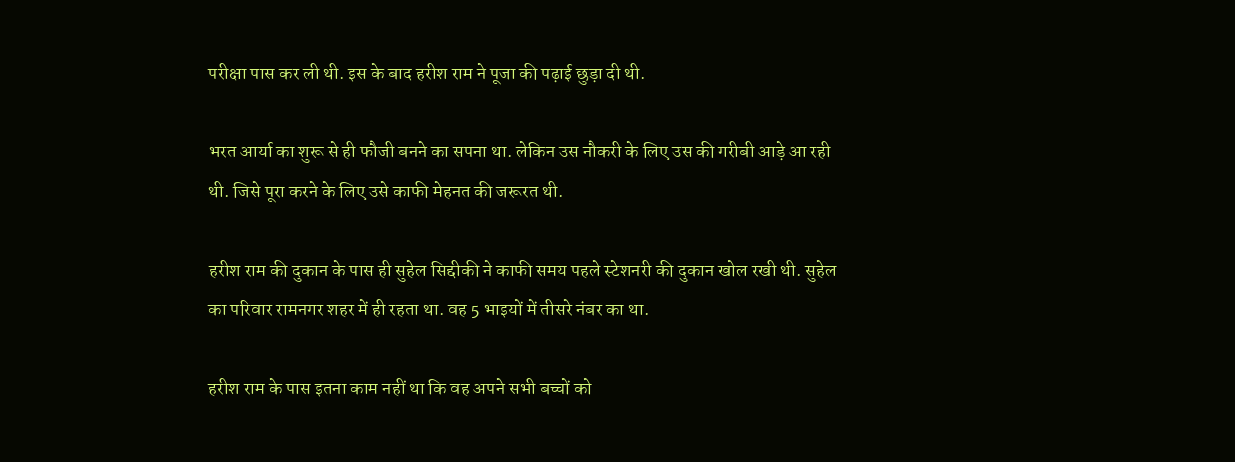परीक्षा पास कर ली थी. इस के बाद हरीश राम ने पूजा की पढ़ाई छुड़ा दी थी.

भरत आर्या का शुरू से ही फौजी बनने का सपना था. लेकिन उस नौकरी के लिए उस की गरीबी आड़े आ रही थी. जिसे पूरा करने के लिए उसे काफी मेहनत की जरूरत थी.

हरीश राम की दुकान के पास ही सुहेल सिद्दीकी ने काफी समय पहले स्टेशनरी की दुकान खोल रखी थी. सुहेल का परिवार रामनगर शहर में ही रहता था. वह 5 भाइयों में तीसरे नंबर का था.

हरीश राम के पास इतना काम नहीं था कि वह अपने सभी बच्चों को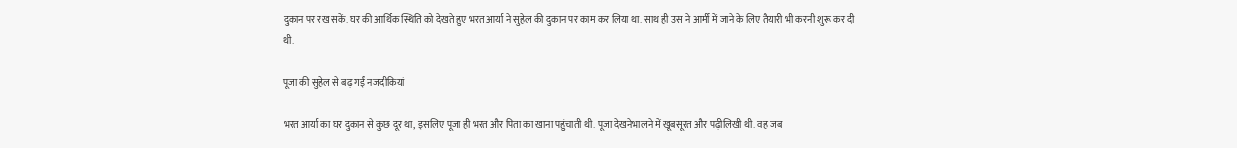दुकान पर रख सकें. घर की आर्थिक स्थिति को देखते हुए भरत आर्या ने सुहेल की दुकान पर काम कर लिया था. साथ ही उस ने आर्मी में जाने के लिए तैयारी भी करनी शुरू कर दी थी.

पूजा की सुहेल से बढ़ गईं नजदीकियां

भरत आर्या का घर दुकान से कुछ दूर था, इसलिए पूजा ही भरत और पिता का खाना पहुंचाती थी. पूजा देखनेभालने में खूबसूरत और पढ़ीलिखी थी. वह जब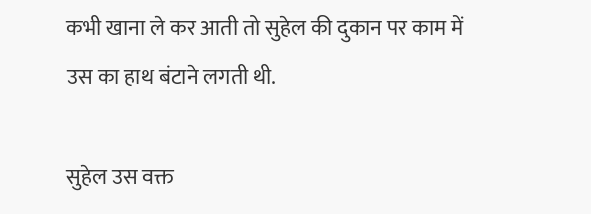कभी खाना ले कर आती तो सुहेल की दुकान पर काम में उस का हाथ बंटाने लगती थी.

सुहेल उस वक्त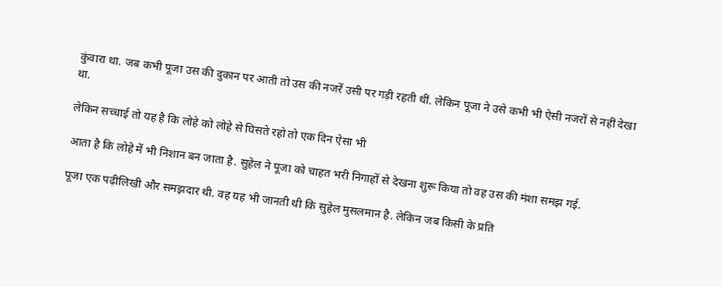कुंवारा था. जब कभी पूजा उस की दुकान पर आती तो उस की नजरें उसी पर गड़ी रहती थीं. लेकिन पूजा ने उसे कभी भी ऐसी नजरों से नहीं देखा था.

लेकिन सच्चाई तो यह है कि लोहे को लोहे से घिसते रहो तो एक दिन ऐसा भी

आता है कि लोहे में भी निशान बन जाता है. सुहेल ने पूजा को चाहत भरी निगाहों से देखना शुरू किया तो वह उस की मंशा समझ गई.

पूजा एक पढ़ीलिखी और समझदार थी. वह यह भी जानती थी कि सुहेल मुसलमान है. लेकिन जब किसी के प्रति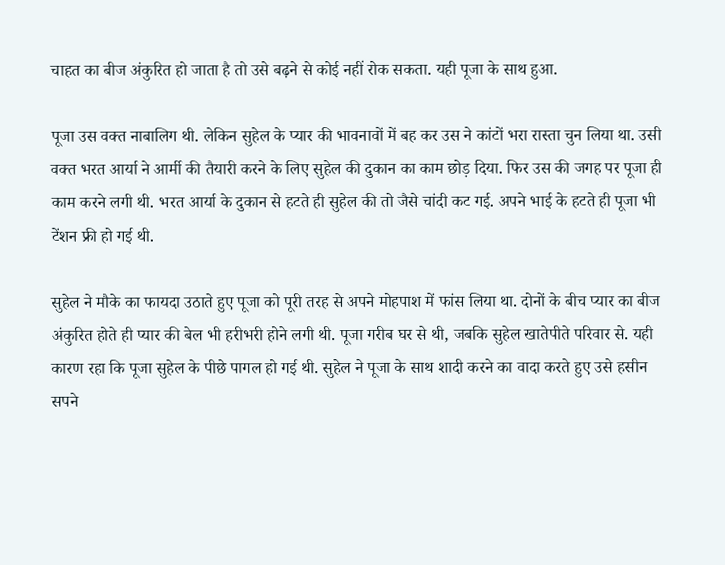चाहत का बीज अंकुरित हो जाता है तो उसे बढ़ने से कोई नहीं रोक सकता. यही पूजा के साथ हुआ.

पूजा उस वक्त नाबालिग थी. लेकिन सुहेल के प्यार की भावनावों में बह कर उस ने कांटों भरा रास्ता चुन लिया था. उसी वक्त भरत आर्या ने आर्मी की तैयारी करने के लिए सुहेल की दुकान का काम छोड़ दिया. फिर उस की जगह पर पूजा ही काम करने लगी थी. भरत आर्या के दुकान से हटते ही सुहेल की तो जैसे चांदी कट गई. अपने भाई के हटते ही पूजा भी टेंशन फ्री हो गई थी.

सुहेल ने मौके का फायदा उठाते हुए पूजा को पूरी तरह से अपने मोहपाश में फांस लिया था. दोनों के बीच प्यार का बीज अंकुरित होते ही प्यार की बेल भी हरीभरी होने लगी थी. पूजा गरीब घर से थी, जबकि सुहेल खातेपीते परिवार से. यही कारण रहा कि पूजा सुहेल के पीछे पागल हो गई थी. सुहेल ने पूजा के साथ शादी करने का वादा करते हुए उसे हसीन सपने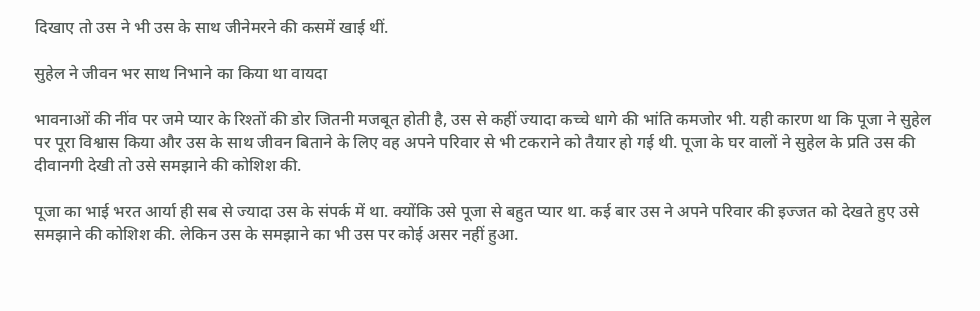दिखाए तो उस ने भी उस के साथ जीनेमरने की कसमें खाई थीं.

सुहेल ने जीवन भर साथ निभाने का किया था वायदा

भावनाओं की नींव पर जमे प्यार के रिश्तों की डोर जितनी मजबूत होती है, उस से कहीं ज्यादा कच्चे धागे की भांति कमजोर भी. यही कारण था कि पूजा ने सुहेल पर पूरा विश्वास किया और उस के साथ जीवन बिताने के लिए वह अपने परिवार से भी टकराने को तैयार हो गई थी. पूजा के घर वालों ने सुहेल के प्रति उस की दीवानगी देखी तो उसे समझाने की कोशिश की.

पूजा का भाई भरत आर्या ही सब से ज्यादा उस के संपर्क में था. क्योंकि उसे पूजा से बहुत प्यार था. कई बार उस ने अपने परिवार की इज्जत को देखते हुए उसे समझाने की कोशिश की. लेकिन उस के समझाने का भी उस पर कोई असर नहीं हुआ.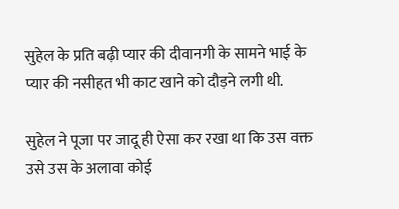सुहेल के प्रति बढ़ी प्यार की दीवानगी के सामने भाई के प्यार की नसीहत भी काट खाने को दौड़ने लगी थी.

सुहेल ने पूजा पर जादू ही ऐसा कर रखा था कि उस वक्त उसे उस के अलावा कोई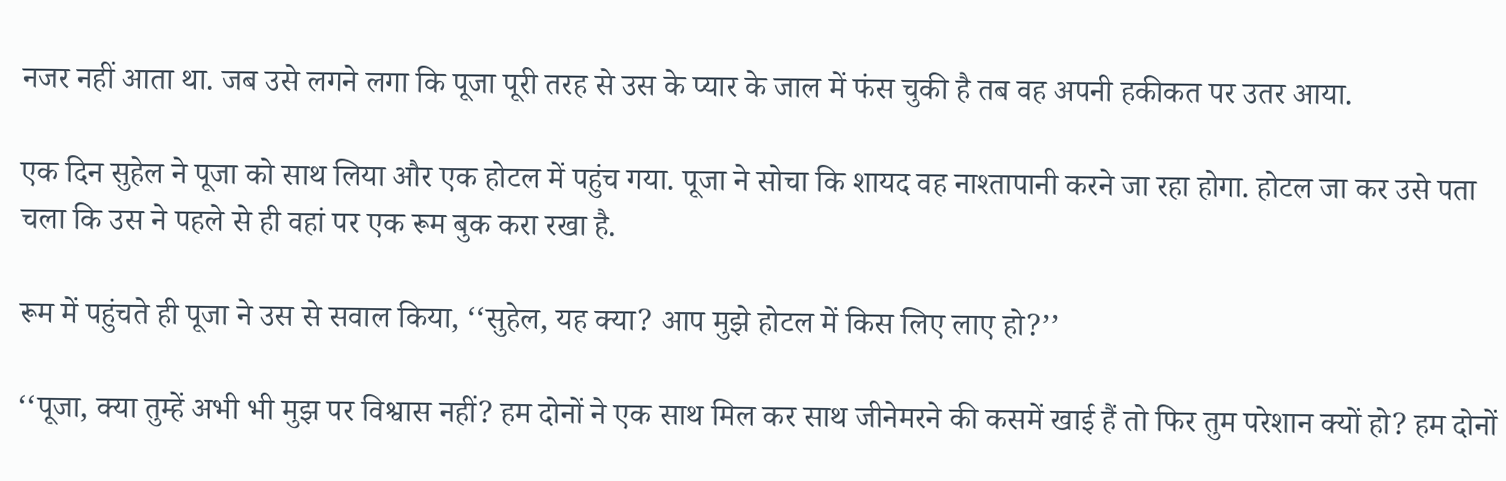नजर नहीं आता था. जब उसे लगने लगा कि पूजा पूरी तरह से उस के प्यार के जाल में फंस चुकी है तब वह अपनी हकीकत पर उतर आया.

एक दिन सुहेल ने पूजा को साथ लिया और एक होटल में पहुंच गया. पूजा ने सोचा कि शायद वह नाश्तापानी करने जा रहा होगा. होटल जा कर उसे पता चला कि उस ने पहले से ही वहां पर एक रूम बुक करा रखा है.

रूम में पहुंचते ही पूजा ने उस से सवाल किया, ‘‘सुहेल, यह क्या? आप मुझे होटल में किस लिए लाए हो?’’

‘‘पूजा, क्या तुम्हें अभी भी मुझ पर विश्वास नहीं? हम दोनों ने एक साथ मिल कर साथ जीनेमरने की कसमें खाई हैं तो फिर तुम परेशान क्यों हो? हम दोनों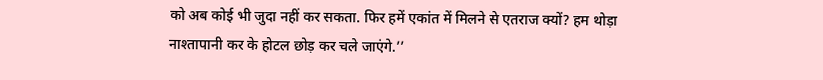को अब कोई भी जुदा नहीं कर सकता. फिर हमें एकांत में मिलने से एतराज क्यों? हम थोड़ा नाश्तापानी कर के होटल छोड़ कर चले जाएंगे.’’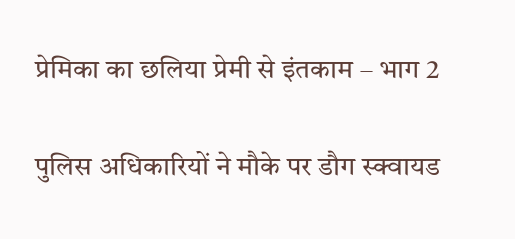प्रेमिका का छलिया प्रेमी से इंतकाम – भाग 2

पुलिस अधिकारियों ने मौके पर डौग स्क्वायड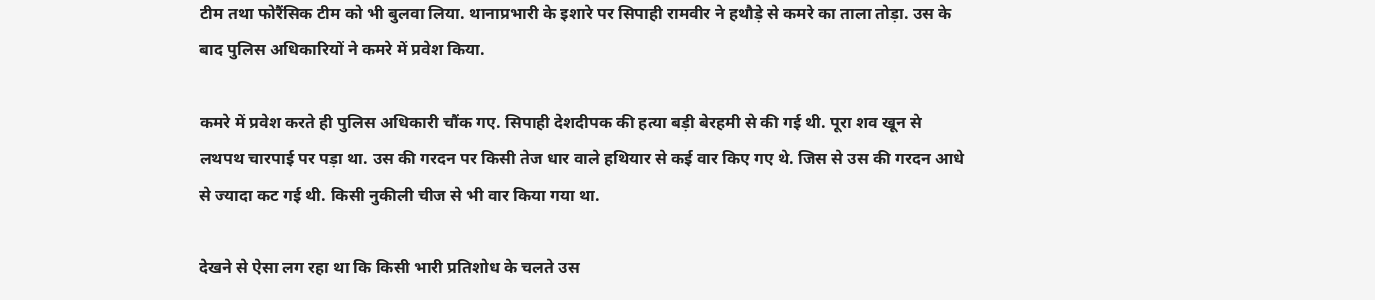टीम तथा फोरैंसिक टीम को भी बुलवा लिया. थानाप्रभारी के इशारे पर सिपाही रामवीर ने हथौड़े से कमरे का ताला तोड़ा. उस के बाद पुलिस अधिकारियों ने कमरे में प्रवेश किया.

कमरे में प्रवेश करते ही पुलिस अधिकारी चौंक गए. सिपाही देशदीपक की हत्या बड़ी बेरहमी से की गई थी. पूरा शव खून से लथपथ चारपाई पर पड़ा था. उस की गरदन पर किसी तेज धार वाले हथियार से कई वार किए गए थे. जिस से उस की गरदन आधे से ज्यादा कट गई थी. किसी नुकीली चीज से भी वार किया गया था.

देखने से ऐसा लग रहा था कि किसी भारी प्रतिशोध के चलते उस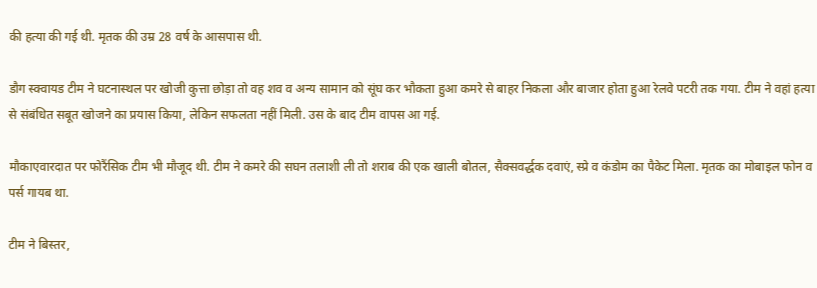की हत्या की गई थी. मृतक की उम्र 28 वर्ष के आसपास थी.

डौग स्क्वायड टीम ने घटनास्थल पर खोजी कुत्ता छोड़ा तो वह शव व अन्य सामान को सूंघ कर भौकता हुआ कमरे से बाहर निकला और बाजार होता हुआ रेलवे पटरी तक गया. टीम ने वहां हत्या से संबंधित सबूत खोजने का प्रयास किया, लेकिन सफलता नहीं मिली. उस के बाद टीम वापस आ गई.

मौकाएवारदात पर फोरैंसिक टीम भी मौजूद थी. टीम ने कमरे की सघन तलाशी ली तो शराब की एक खाली बोतल, सैक्सवर्द्धक दवाएं, स्प्रे व कंडोम का पैकेट मिला. मृतक का मोबाइल फोन व पर्स गायब था.

टीम ने बिस्तर,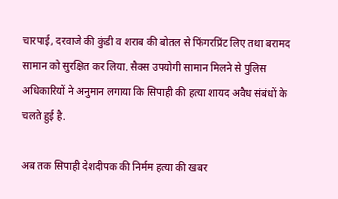चारपाई, दरवाजे की कुंडी व शराब की बोतल से फिंगरप्रिंट लिए तथा बरामद सामान को सुरक्षित कर लिया. सैक्स उपयोगी सामान मिलने से पुलिस अधिकारियों ने अनुमान लगाया कि सिपाही की हत्या शायद अवैध संबंधों के चलते हुई है.

अब तक सिपाही देशदीपक की निर्मम हत्या की खबर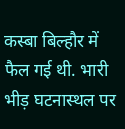कस्बा बिल्हौर में फैल गई थी. भारी भीड़ घटनास्थल पर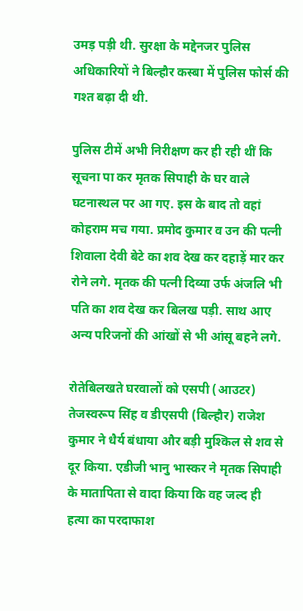उमड़ पड़ी थी. सुरक्षा के मद्देनजर पुलिस अधिकारियों ने बिल्हौर कस्बा में पुलिस फोर्स की गश्त बढ़ा दी थी.

पुलिस टीमें अभी निरीक्षण कर ही रही थीं कि सूचना पा कर मृतक सिपाही के घर वाले घटनास्थल पर आ गए. इस के बाद तो वहां कोहराम मच गया. प्रमोद कुमार व उन की पत्नी शिवाला देवी बेटे का शव देख कर दहाड़ें मार कर रोने लगे. मृतक की पत्नी दिव्या उर्फ अंजलि भी पति का शव देख कर बिलख पड़ी. साथ आए अन्य परिजनों की आंखों से भी आंसू बहने लगे.

रोतेबिलखते घरवालों को एसपी (आउटर) तेजस्वरूप सिंह व डीएसपी (बिल्हौर) राजेश कुमार ने धैर्य बंधाया और बड़ी मुश्किल से शव से दूर किया. एडीजी भानु भास्कर ने मृतक सिपाही के मातापिता से वादा किया कि वह जल्द ही हत्या का परदाफाश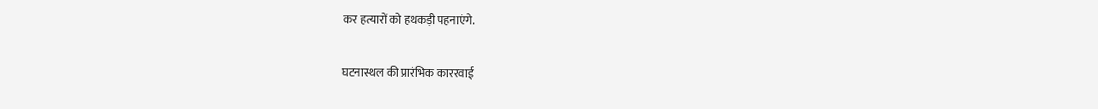कर हत्यारों को हथकड़ी पहनाएंगे.

घटनास्थल की प्रारंभिक काररवाई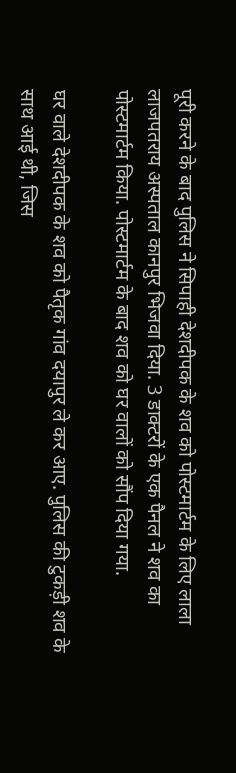पूरी करने के बाद पुलिस ने सिपाही देशदीपक के शव को पोस्टमार्टम के लिए लाला लाजपतराय अस्पताल कानपुर भिजवा दिया. 3 डाक्टरों के एक पैनल ने शव का पोस्टमार्टम किया. पोस्टमार्टम के बाद शव को घर वालों को सौंप दिया गया.

घर वाले देशदीपक के शव को पैतृक गांव दयापुर ले कर आए. पुलिस की टुकड़ी शव के साथ आई थी, जिस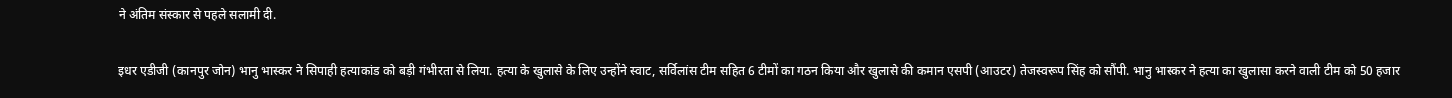ने अंतिम संस्कार से पहले सलामी दी.

इधर एडीजी (कानपुर जोन) भानु भास्कर ने सिपाही हत्याकांड को बड़ी गंभीरता से लिया. हत्या के खुलासे के लिए उन्होंने स्वाट, सर्विलांस टीम सहित 6 टीमों का गठन किया और खुलासे की कमान एसपी (आउटर) तेजस्वरूप सिंह को सौंपी. भानु भास्कर ने हत्या का खुलासा करने वाली टीम को 50 हजार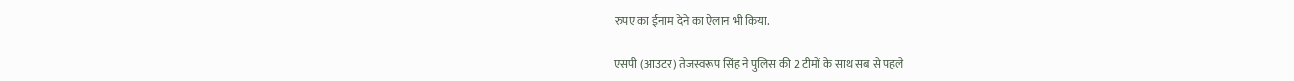रुपए का ईनाम देने का ऐलान भी किया.

एसपी (आउटर) तेजस्वरूप सिंह ने पुलिस की 2 टीमों के साथ सब से पहले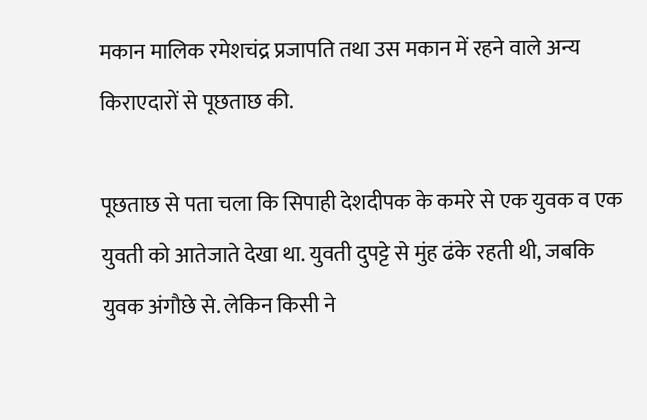मकान मालिक रमेशचंद्र प्रजापति तथा उस मकान में रहने वाले अन्य किराएदारों से पूछताछ की.

पूछताछ से पता चला कि सिपाही देशदीपक के कमरे से एक युवक व एक युवती को आतेजाते देखा था. युवती दुपट्टे से मुंह ढंके रहती थी, जबकि युवक अंगौछे से. लेकिन किसी ने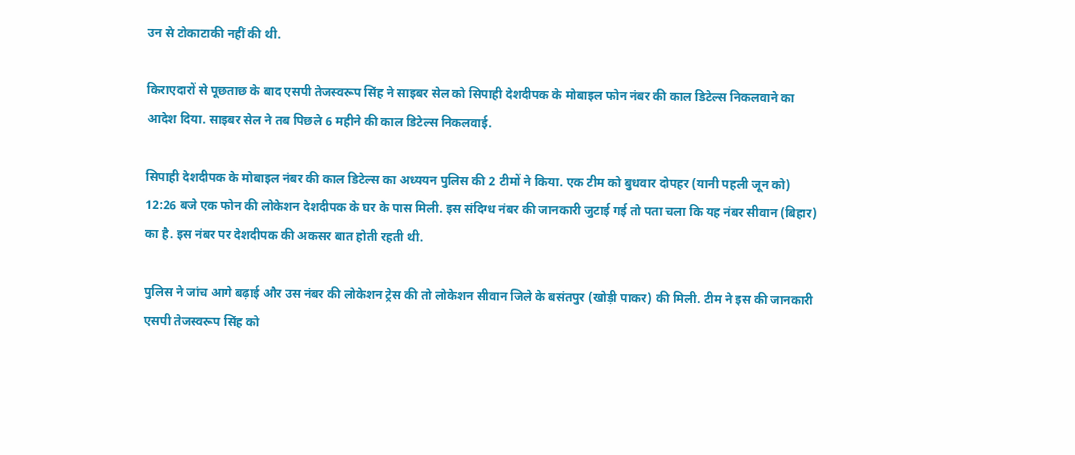उन से टोकाटाकी नहीं की थी.

किराएदारों से पूछताछ के बाद एसपी तेजस्वरूप सिंह ने साइबर सेल को सिपाही देशदीपक के मोबाइल फोन नंबर की काल डिटेल्स निकलवाने का आदेश दिया. साइबर सेल ने तब पिछले 6 महीने की काल डिटेल्स निकलवाई.

सिपाही देशदीपक के मोबाइल नंबर की काल डिटेल्स का अध्ययन पुलिस की 2 टीमों ने किया. एक टीम को बुधवार दोपहर (यानी पहली जून को) 12:26 बजे एक फोन की लोकेशन देशदीपक के घर के पास मिली. इस संदिग्ध नंबर की जानकारी जुटाई गई तो पता चला कि यह नंबर सीवान (बिहार) का है. इस नंबर पर देशदीपक की अकसर बात होती रहती थी.

पुलिस ने जांच आगे बढ़ाई और उस नंबर की लोकेशन ट्रेस की तो लोकेशन सीवान जिले के बसंतपुर (खोड़ी पाकर) की मिली. टीम ने इस की जानकारी एसपी तेजस्वरूप सिंह को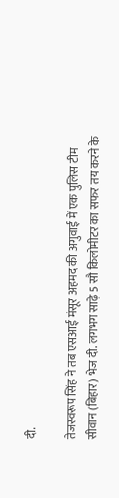दी.

तेजस्वरूप सिंह ने तब एसआई मंसूर अहमद की अगुवाई में एक पुलिस टीम सीवान (बिहार) भेज दी. लगभग साढ़े 5 सौ किलोमीटर का सफर तय करने के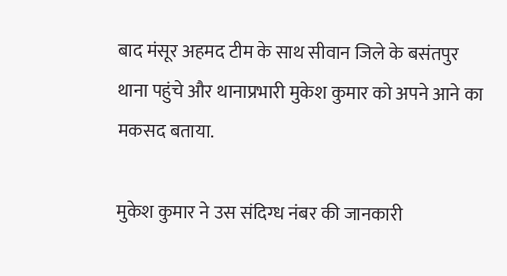बाद मंसूर अहमद टीम के साथ सीवान जिले के बसंतपुर थाना पहुंचे और थानाप्रभारी मुकेश कुमार को अपने आने का मकसद बताया.

मुकेश कुमार ने उस संदिग्ध नंबर की जानकारी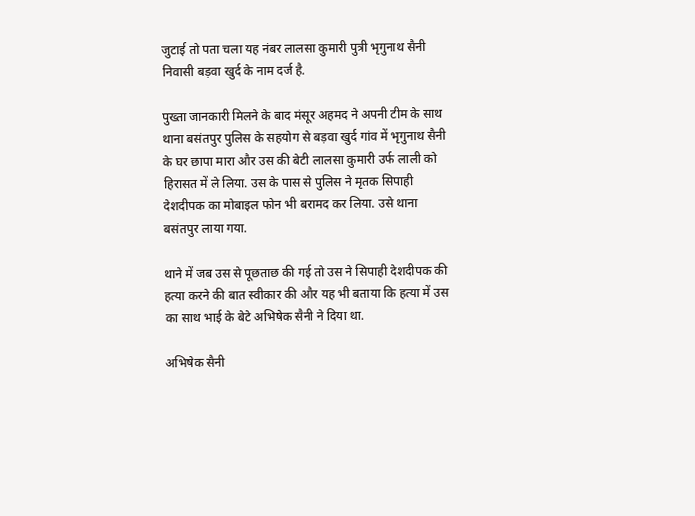जुटाई तो पता चला यह नंबर लालसा कुमारी पुत्री भृगुनाथ सैनी निवासी बड़वा खुर्द के नाम दर्ज है.

पुख्ता जानकारी मिलने के बाद मंसूर अहमद ने अपनी टीम के साथ थाना बसंतपुर पुलिस के सहयोग से बड़वा खुर्द गांव में भृगुनाथ सैनी के घर छापा मारा और उस की बेटी लालसा कुमारी उर्फ लाली को हिरासत में ले लिया. उस के पास से पुलिस ने मृतक सिपाही देशदीपक का मोबाइल फोन भी बरामद कर लिया. उसे थाना बसंतपुर लाया गया.

थाने में जब उस से पूछताछ की गई तो उस ने सिपाही देशदीपक की हत्या करने की बात स्वीकार की और यह भी बताया कि हत्या में उस का साथ भाई के बेटे अभिषेक सैनी ने दिया था.

अभिषेक सैनी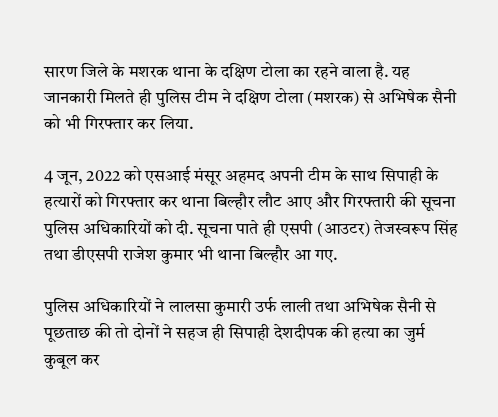सारण जिले के मशरक थाना के दक्षिण टोला का रहने वाला है. यह जानकारी मिलते ही पुलिस टीम ने दक्षिण टोला (मशरक) से अभिषेक सैनी को भी गिरफ्तार कर लिया.

4 जून, 2022 को एसआई मंसूर अहमद अपनी टीम के साथ सिपाही के हत्यारों को गिरफ्तार कर थाना बिल्हौर लौट आए और गिरफ्तारी की सूचना पुलिस अधिकारियों को दी. सूचना पाते ही एसपी (आउटर) तेजस्वरूप सिंह तथा डीएसपी राजेश कुमार भी थाना बिल्हौर आ गए.

पुलिस अधिकारियों ने लालसा कुमारी उर्फ लाली तथा अभिषेक सैनी से पूछताछ की तो दोनों ने सहज ही सिपाही देशदीपक की हत्या का जुर्म कुबूल कर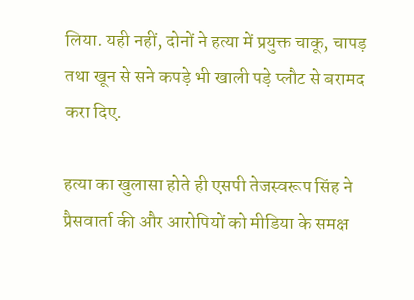लिया. यही नहीं, दोनों ने हत्या में प्रयुक्त चाकू, चापड़ तथा खून से सने कपड़े भी खाली पड़े प्लौट से बरामद करा दिए.

हत्या का खुलासा होते ही एसपी तेजस्वरूप सिंह ने प्रैसवार्ता की और आरोपियों को मीडिया के समक्ष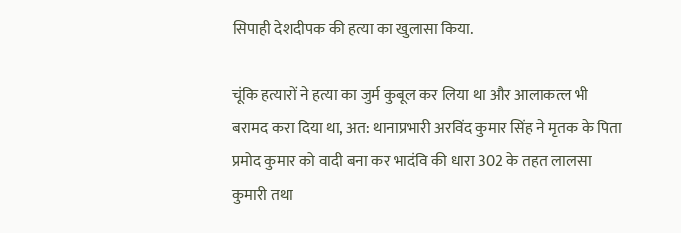सिपाही देशदीपक की हत्या का खुलासा किया.

चूंकि हत्यारों ने हत्या का जुर्म कुबूल कर लिया था और आलाकत्ल भी बरामद करा दिया था, अत: थानाप्रभारी अरविंद कुमार सिंह ने मृतक के पिता प्रमोद कुमार को वादी बना कर भादंवि की धारा 302 के तहत लालसा कुमारी तथा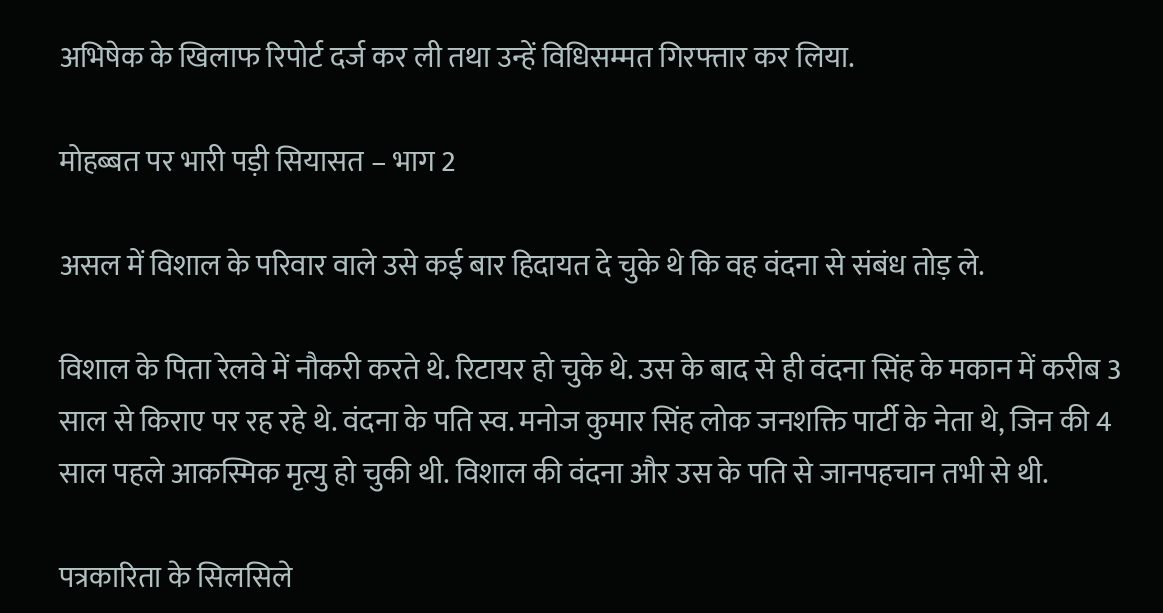अभिषेक के खिलाफ रिपोर्ट दर्ज कर ली तथा उन्हें विधिसम्मत गिरफ्तार कर लिया.

मोहब्बत पर भारी पड़ी सियासत – भाग 2

असल में विशाल के परिवार वाले उसे कई बार हिदायत दे चुके थे कि वह वंदना से संबंध तोड़ ले.

विशाल के पिता रेलवे में नौकरी करते थे. रिटायर हो चुके थे. उस के बाद से ही वंदना सिंह के मकान में करीब 3 साल से किराए पर रह रहे थे. वंदना के पति स्व. मनोज कुमार सिंह लोक जनशक्ति पार्टी के नेता थे, जिन की 4 साल पहले आकस्मिक मृत्यु हो चुकी थी. विशाल की वंदना और उस के पति से जानपहचान तभी से थी.

पत्रकारिता के सिलसिले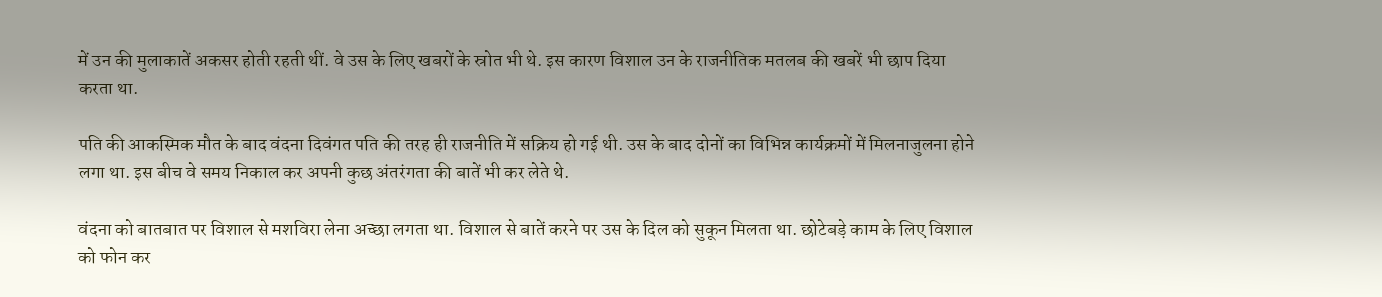में उन की मुलाकातें अकसर होती रहती थीं. वे उस के लिए खबरों के स्रोत भी थे. इस कारण विशाल उन के राजनीतिक मतलब की खबरें भी छाप दिया करता था.

पति की आकस्मिक मौत के बाद वंदना दिवंगत पति की तरह ही राजनीति में सक्रिय हो गई थी. उस के बाद दोनों का विभिन्न कार्यक्रमों में मिलनाजुलना होने लगा था. इस बीच वे समय निकाल कर अपनी कुछ अंतरंगता की बातें भी कर लेते थे.

वंदना को बातबात पर विशाल से मशविरा लेना अच्छा लगता था. विशाल से बातें करने पर उस के दिल को सुकून मिलता था. छोटेबड़े काम के लिए विशाल को फोन कर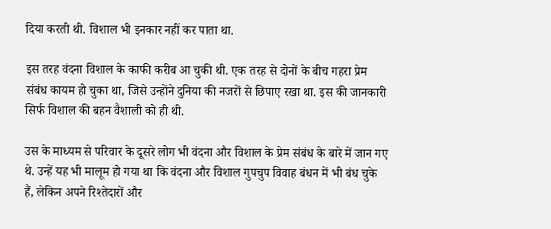दिया करती थी. विशाल भी इनकार नहीं कर पाता था.

इस तरह वंदना विशाल के काफी करीब आ चुकी थी. एक तरह से दोनों के बीच गहरा प्रेम संबंध कायम हो चुका था, जिसे उन्होंने दुनिया की नजरों से छिपाए रखा था. इस की जानकारी सिर्फ विशाल की बहन वैशाली को ही थी.

उस के माध्यम से परिवार के दूसरे लोग भी वंदना और विशाल के प्रेम संबंध के बारे में जान गए थे. उन्हें यह भी मालूम हो गया था कि वंदना और विशाल गुपचुप विवाह बंधन में भी बंध चुके हैं, लेकिन अपने रिश्तेदारों और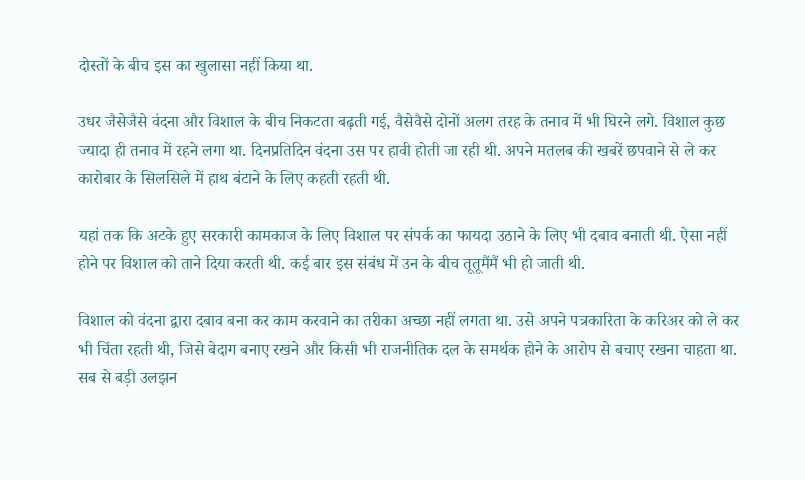दोस्तों के बीच इस का खुलासा नहीं किया था.

उधर जैसेजैसे वंदना और विशाल के बीच निकटता बढ़ती गई, वैसेवैसे दोनों अलग तरह के तनाव में भी घिरने लगे. विशाल कुछ ज्यादा ही तनाव में रहने लगा था. दिनप्रतिदिन वंदना उस पर हावी होती जा रही थी. अपने मतलब की खबरें छपवाने से ले कर कारोबार के सिलसिले में हाथ बंटाने के लिए कहती रहती थी.

यहां तक कि अटके हुए सरकारी कामकाज के लिए विशाल पर संपर्क का फायदा उठाने के लिए भी दबाव बनाती थी. ऐसा नहीं होने पर विशाल को ताने दिया करती थी. कई बार इस संबंध में उन के बीच तूतूमैंमैं भी हो जाती थी.

विशाल को वंदना द्वारा दबाव बना कर काम करवाने का तरीका अच्छा नहीं लगता था. उसे अपने पत्रकारिता के करिअर को ले कर भी चिंता रहती थी, जिसे बेदाग बनाए रखने और किसी भी राजनीतिक दल के समर्थक होने के आरोप से बचाए रखना चाहता था. सब से बड़ी उलझन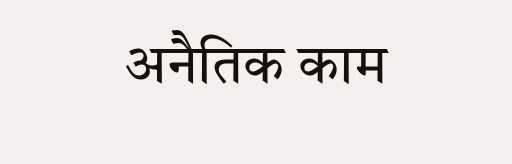अनैतिक काम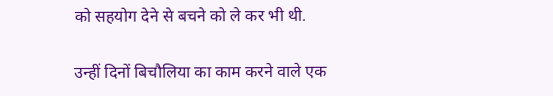को सहयोग देने से बचने को ले कर भी थी.

उन्हीं दिनों बिचौलिया का काम करने वाले एक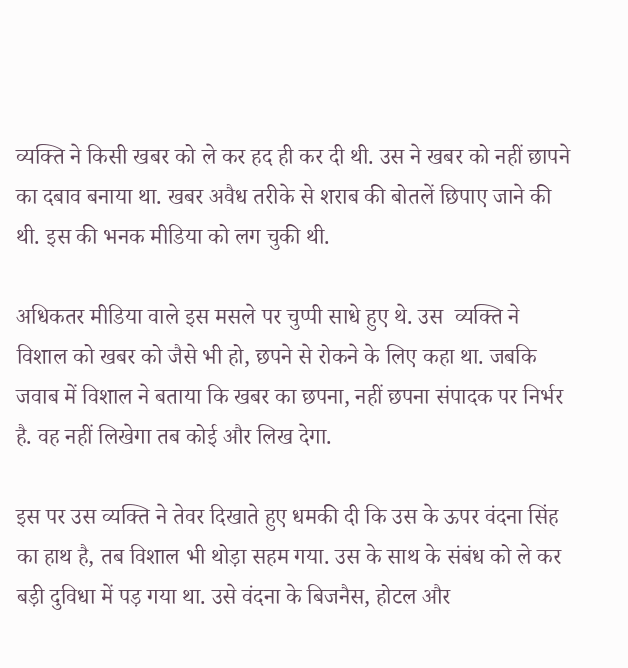व्यक्ति ने किसी खबर को ले कर हद ही कर दी थी. उस ने खबर को नहीं छापने का दबाव बनाया था. खबर अवैध तरीके से शराब की बोतलें छिपाए जाने की थी. इस की भनक मीडिया को लग चुकी थी.

अधिकतर मीडिया वाले इस मसले पर चुप्पी साधे हुए थे. उस  व्यक्ति ने विशाल को खबर को जैसे भी हो, छपने से रोकने के लिए कहा था. जबकि जवाब में विशाल ने बताया कि खबर का छपना, नहीं छपना संपादक पर निर्भर है. वह नहीं लिखेगा तब कोई और लिख देगा.

इस पर उस व्यक्ति ने तेवर दिखाते हुए धमकी दी कि उस के ऊपर वंदना सिंह का हाथ है, तब विशाल भी थोड़ा सहम गया. उस के साथ के संबंध को ले कर बड़ी दुविधा में पड़ गया था. उसे वंदना के बिजनैस, होटल और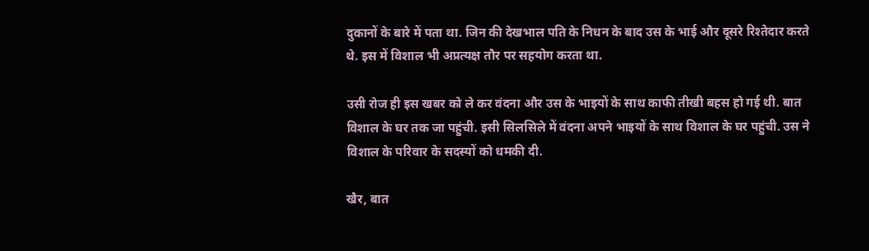दुकानों के बारे में पता था. जिन की देखभाल पति के निधन के बाद उस के भाई और दूसरे रिश्तेदार करते थे. इस में विशाल भी अप्रत्यक्ष तौर पर सहयोग करता था.

उसी रोज ही इस खबर को ले कर वंदना और उस के भाइयों के साथ काफी तीखी बहस हो गई थी. बात विशाल के घर तक जा पहुंची. इसी सिलसिले में वंदना अपने भाइयों के साथ विशाल के घर पहुंची. उस ने विशाल के परिवार के सदस्यों को धमकी दी.

खैर, बात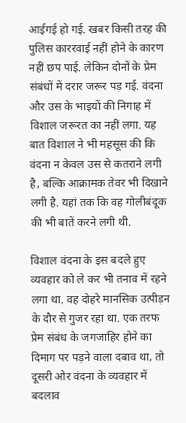आईगई हो गई. खबर किसी तरह की पुलिस काररवाई नहीं होने के कारण नहीं छप पाई. लेकिन दोनों के प्रेम संबंधों में दरार जरूर पड़ गई. वंदना और उस के भाइयों की निगाह में विशाल जरूरत का नहीं लगा. यह बात विशाल ने भी महसूस की कि वंदना न केवल उस से कतराने लगी है, बल्कि आक्रामक तेवर भी दिखाने लगी है. यहां तक कि वह गोलीबंदूक की भी बातें करने लगी थी.

विशाल वंदना के इस बदले हुए व्यवहार को ले कर भी तनाव में रहने लगा था. वह दोहरे मानसिक उत्पीड़न के दौर से गुजर रहा था. एक तरफ प्रेम संबंध के जगजाहिर होने का दिमाग पर पड़ने वाला दबाव था, तो दूसरी ओर वंदना के व्यवहार में बदलाव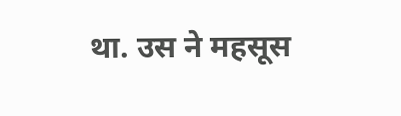था. उस ने महसूस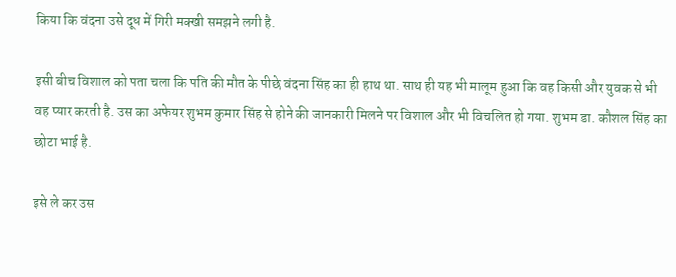किया कि वंदना उसे दूध में गिरी मक्खी समझने लगी है.

इसी बीच विशाल को पता चला कि पति की मौत के पीछे वंदना सिंह का ही हाथ था. साथ ही यह भी मालूम हुआ कि वह किसी और युवक से भी वह प्यार करती है. उस का अफेयर शुभम कुमार सिंह से होने की जानकारी मिलने पर विशाल और भी विचलित हो गया. शुभम डा. कौशल सिंह का छोटा भाई है.

इसे ले कर उस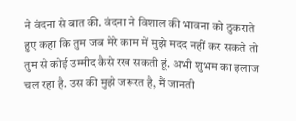ने वंदना से बात की. वंदना ने विशाल की भावना को ठुकराते हुए कहा कि तुम जब मेरे काम में मुझे मदद नहीं कर सकते तो तुम से कोई उम्मीद कैसे रख सकती हूं. अभी शुभम का इलाज चल रहा है. उस की मुझे जरूरत है, मैं जानती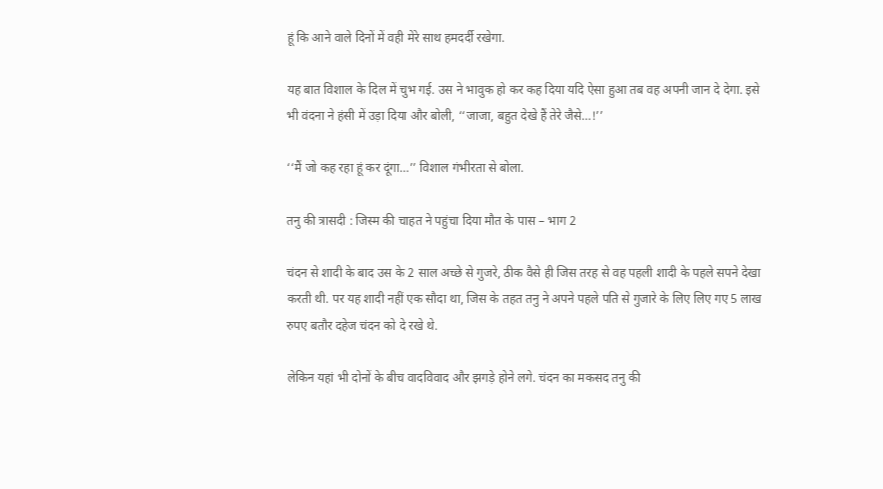हूं कि आने वाले दिनों में वही मेरे साथ हमदर्दी रखेगा.

यह बात विशाल के दिल में चुभ गई. उस ने भावुक हो कर कह दिया यदि ऐसा हुआ तब वह अपनी जान दे देगा. इसे भी वंदना ने हंसी में उड़ा दिया और बोली, ‘‘जाजा, बहुत देखे हैं तेरे जैसे…!’’

‘‘मैं जो कह रहा हूं कर दूंगा…’’ विशाल गंभीरता से बोला.

तनु की त्रासदी : जिस्म की चाहत ने पहुंचा दिया मौत के पास – भाग 2

चंदन से शादी के बाद उस के 2 साल अच्छे से गुजरे, ठीक वैसे ही जिस तरह से वह पहली शादी के पहले सपने देखा करती थी. पर यह शादी नहीं एक सौदा था, जिस के तहत तनु ने अपने पहले पति से गुजारे के लिए लिए गए 5 लाख रुपए बतौर दहेज चंदन को दे रखे थे.

लेकिन यहां भी दोनों के बीच वादविवाद और झगड़े होने लगे. चंदन का मकसद तनु की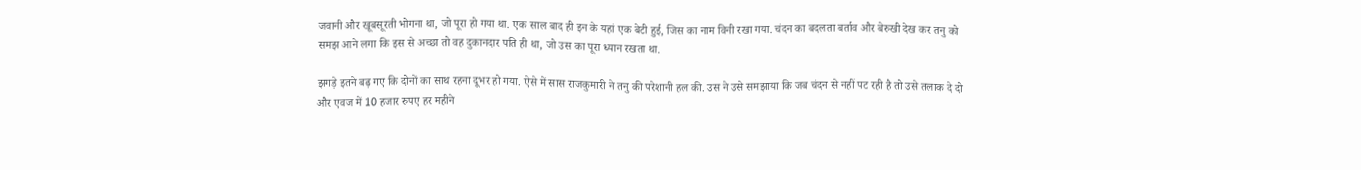जवानी और खूबसूरती भोगना था, जो पूरा हो गया था. एक साल बाद ही इन के यहां एक बेटी हुई, जिस का नाम विनी रखा गया. चंदन का बदलता बर्ताव और बेरुखी देख कर तनु को समझ आने लगा कि इस से अच्छा तो वह दुकानदार पति ही था, जो उस का पूरा ध्यान रखता था.

झगड़े इतने बढ़ गए कि दोनों का साथ रहना दूभर हो गया. ऐसे में सास राजकुमारी ने तनु की परेशानी हल की. उस ने उसे समझाया कि जब चंदन से नहीं पट रही है तो उसे तलाक दे दो और एवज में 10 हजार रुपए हर महीने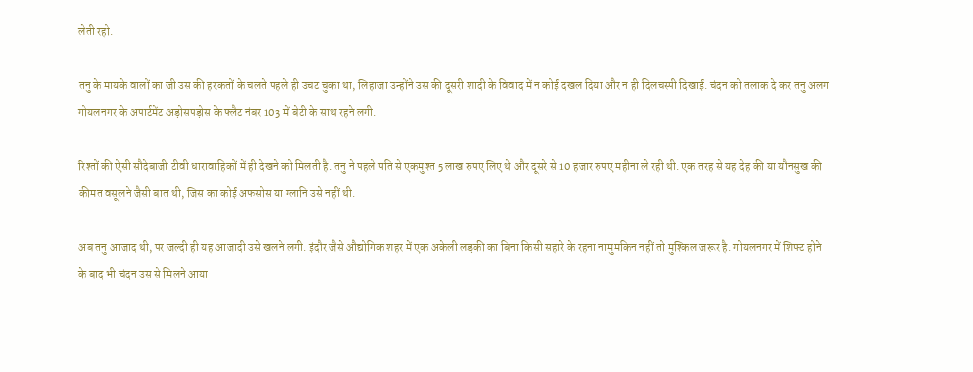लेती रहो.

तनु के मायके वालों का जी उस की हरकतों के चलते पहले ही उचट चुका था, लिहाजा उन्होंने उस की दूसरी शादी के विवाद में न कोई दखल दिया और न ही दिलचस्पी दिखाई. चंदन को तलाक दे कर तनु अलग गोयलनगर के अपार्टमेंट अड़ोसपड़ोस के फ्लैट नंबर 103 में बेटी के साथ रहने लगी.

रिश्तों की ऐसी सौदेबाजी टीवी धारावाहिकों में ही देखने को मिलती है. तनु ने पहले पति से एकमुश्त 5 लाख रुपए लिए थे और दूसरे से 10 हजार रुपए महीना ले रही थी. एक तरह से यह देह की या यौनसुख की कीमत वसूलने जैसी बात थी, जिस का कोई अफसोस या ग्लानि उसे नहीं थी.

अब तनु आजाद थी, पर जल्दी ही यह आजादी उसे खलने लगी. इंदौर जैसे औद्योगिक शहर में एक अकेली लड़की का बिना किसी सहारे के रहना नामुमकिन नहीं तो मुश्किल जरूर है. गोयलनगर में शिफ्ट होने के बाद भी चंदन उस से मिलने आया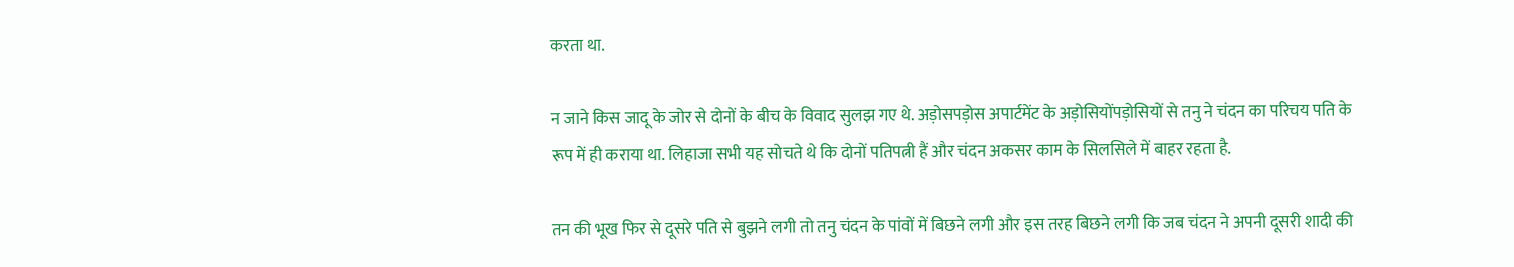करता था.

न जाने किस जादू के जोर से दोनों के बीच के विवाद सुलझ गए थे. अड़ोसपड़ोस अपार्टमेंट के अड़ोसियोंपड़ोसियों से तनु ने चंदन का परिचय पति के रूप में ही कराया था. लिहाजा सभी यह सोचते थे कि दोनों पतिपत्नी हैं और चंदन अकसर काम के सिलसिले में बाहर रहता है.

तन की भूख फिर से दूसरे पति से बुझने लगी तो तनु चंदन के पांवों में बिछने लगी और इस तरह बिछने लगी कि जब चंदन ने अपनी दूसरी शादी की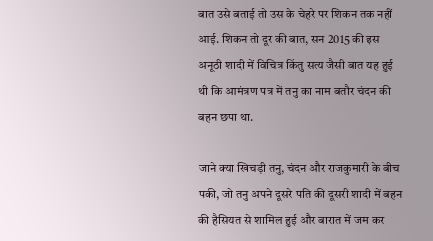बात उसे बताई तो उस के चेहरे पर शिकन तक नहीं आई. शिकन तो दूर की बात, सन 2015 की इस अनूठी शादी में विचित्र किंतु सत्य जैसी बात यह हुई थी कि आमंत्रण पत्र में तनु का नाम बतौर चंदन की बहन छपा था.

जाने क्या खिचड़ी तनु, चंदन और राजकुमारी के बीच पकी, जो तनु अपने दूसरे पति की दूसरी शादी में बहन की हैसियत से शामिल हुई और बारात में जम कर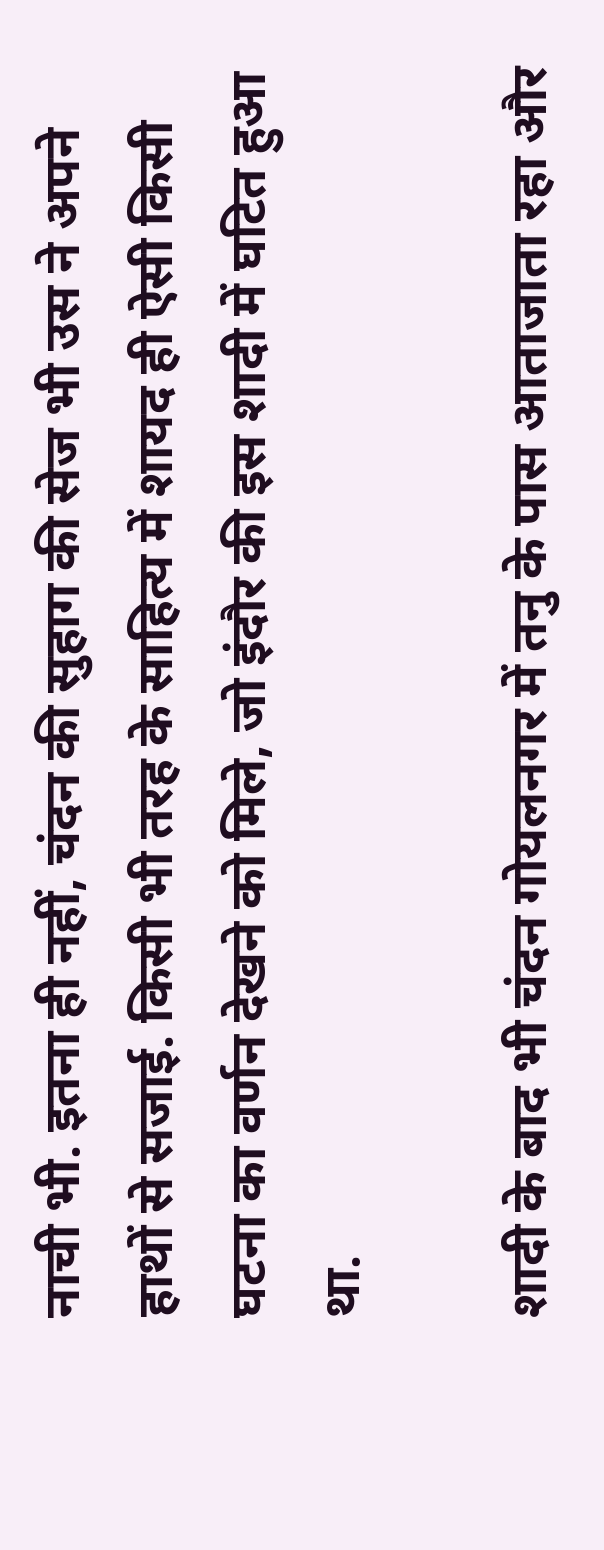नाची भी. इतना ही नहीं, चंदन की सुहाग की सेज भी उस ने अपने हाथों से सजाई. किसी भी तरह के साहित्य में शायद ही ऐसी किसी घटना का वर्णन देखने को मिले, जो इंदौर की इस शादी में घटित हुआ था.

शादी के बाद भी चंदन गोयलनगर में तनु के पास आताजाता रहा और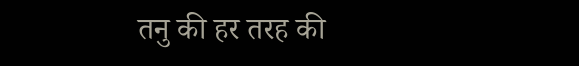तनु की हर तरह की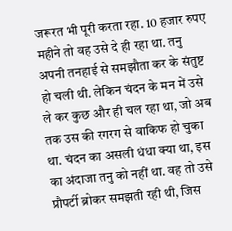जरूरत भी पूरी करता रहा. 10 हजार रुपए महीने तो वह उसे दे ही रहा था. तनु अपनी तनहाई से समझौता कर के संतुष्ट हो चली थी. लेकिन चंदन के मन में उसे ले कर कुछ और ही चल रहा था, जो अब तक उस की रगरग से वाकिफ हो चुका था. चंदन का असली धंधा क्या था, इस का अंदाजा तनु को नहीं था. वह तो उसे प्रौपर्टी ब्रोकर समझती रही थी, जिस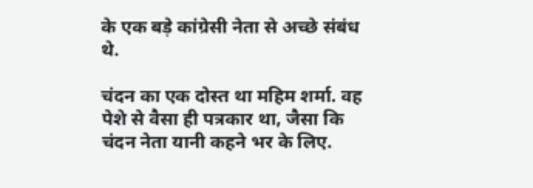के एक बड़े कांग्रेसी नेता से अच्छे संबंध थे.

चंदन का एक दोस्त था महिम शर्मा. वह पेशे से वैसा ही पत्रकार था, जैसा कि चंदन नेता यानी कहने भर के लिए.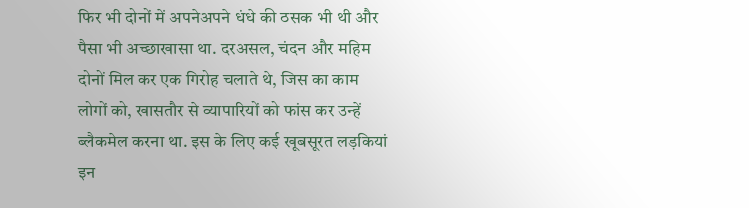फिर भी दोनों में अपनेअपने धंधे की ठसक भी थी और पैसा भी अच्छाखासा था. दरअसल, चंदन और महिम दोनों मिल कर एक गिरोह चलाते थे, जिस का काम लोगों को, खासतौर से व्यापारियों को फांस कर उन्हें ब्लैकमेल करना था. इस के लिए कई खूबसूरत लड़कियां इन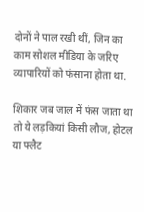दोनों ने पाल रखी थीं, जिन का काम सोशल मीडिया के जरिए व्यापारियों को फंसाना होता था.

शिकार जब जाल में फंस जाता था तो ये लड़कियां किसी लौज, होटल या फ्लैट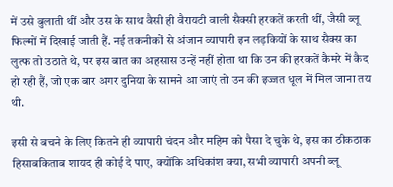में उसे बुलाती थीं और उस के साथ वैसी ही वैरायटी वाली सैक्सी हरकतें करती थीं, जैसी ब्लू फिल्मों में दिखाई जाती हैं. नई तकनीकों से अंजान व्यापारी इन लड़कियों के साथ सैक्स का लुत्फ तो उठाते थे, पर इस बात का अहसास उन्हें नहीं होता था कि उन की हरकतें कैमरे में कैद हो रही हैं, जो एक बार अगर दुनिया के सामने आ जाएं तो उन की इज्जत धूल में मिल जाना तय थी.

इसी से बचने के लिए कितने ही व्यापारी चंदन और महिम को पैसा दे चुके थे, इस का ठीकठाक हिसाबकिताब शायद ही कोई दे पाए, क्योंकि अधिकांश क्या, सभी व्यापारी अपनी ब्लू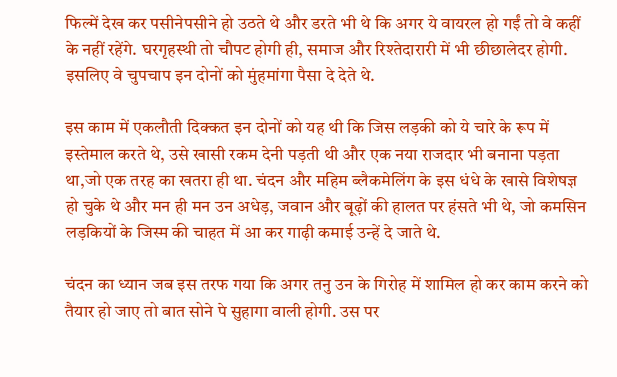फिल्में देख कर पसीनेपसीने हो उठते थे और डरते भी थे कि अगर ये वायरल हो गईं तो वे कहीं के नहीं रहेंगे. घरगृहस्थी तो चौपट होगी ही, समाज और रिश्तेदारारी में भी छीछालेदर होगी. इसलिए वे चुपचाप इन दोनों को मुंहमांगा पैसा दे देते थे.

इस काम में एकलौती दिक्कत इन दोनों को यह थी कि जिस लड़की को ये चारे के रूप में इस्तेमाल करते थे, उसे खासी रकम देनी पड़ती थी और एक नया राजदार भी बनाना पड़ता था,जो एक तरह का खतरा ही था. चंदन और महिम ब्लैकमेलिंग के इस धंधे के खासे विशेषज्ञ हो चुके थे और मन ही मन उन अधेड़, जवान और बूढ़ों की हालत पर हंसते भी थे, जो कमसिन लड़कियों के जिस्म की चाहत में आ कर गाढ़ी कमाई उन्हें दे जाते थे.

चंदन का ध्यान जब इस तरफ गया कि अगर तनु उन के गिरोह में शामिल हो कर काम करने को तैयार हो जाए तो बात सोने पे सुहागा वाली होगी. उस पर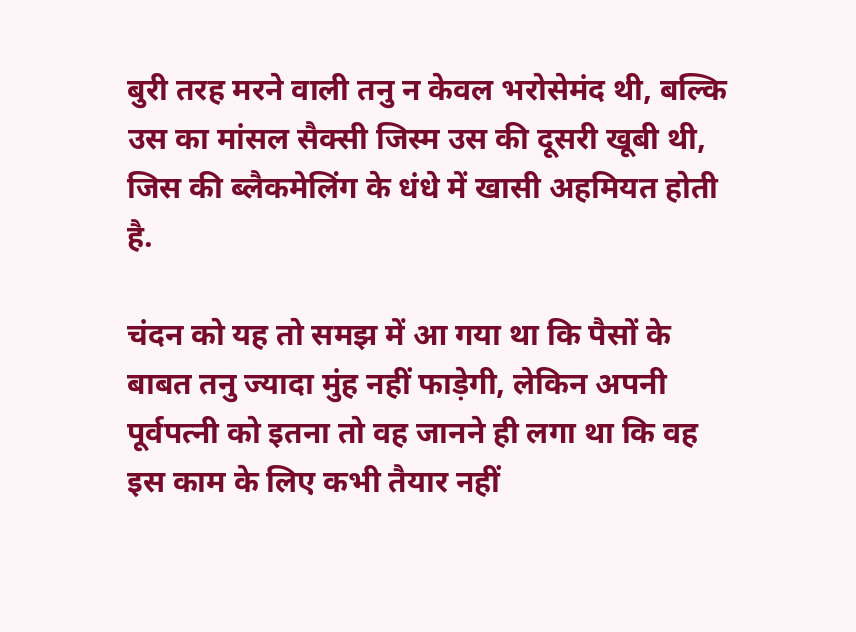बुरी तरह मरने वाली तनु न केवल भरोसेमंद थी, बल्कि उस का मांसल सैक्सी जिस्म उस की दूसरी खूबी थी, जिस की ब्लैकमेलिंग के धंधे में खासी अहमियत होती है.

चंदन को यह तो समझ में आ गया था कि पैसों के बाबत तनु ज्यादा मुंह नहीं फाड़ेगी, लेकिन अपनी पूर्वपत्नी को इतना तो वह जानने ही लगा था कि वह इस काम के लिए कभी तैयार नहीं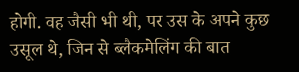होगी. वह जैसी भी थी, पर उस के अपने कुछ उसूल थे, जिन से ब्लैकमेलिंग की बात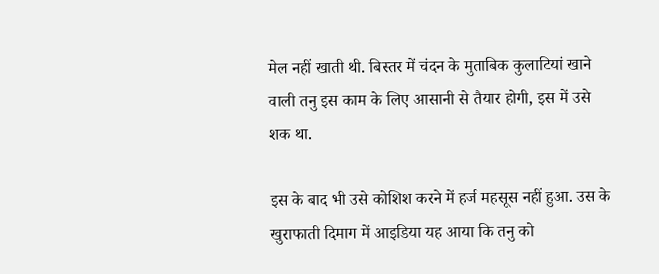मेल नहीं खाती थी. बिस्तर में चंदन के मुताबिक कुलाटियां खाने वाली तनु इस काम के लिए आसानी से तैयार होगी, इस में उसे शक था.

इस के बाद भी उसे कोशिश करने में हर्ज महसूस नहीं हुआ. उस के खुराफाती दिमाग में आइडिया यह आया कि तनु को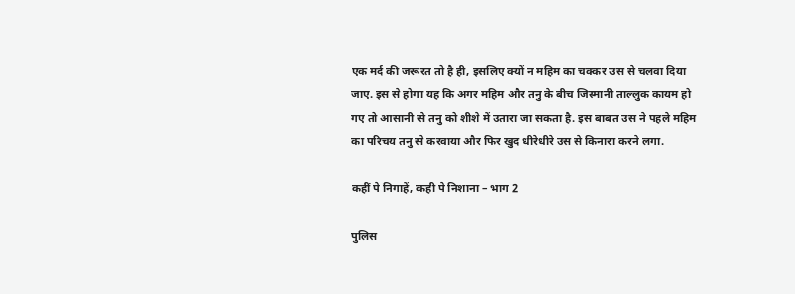एक मर्द की जरूरत तो है ही, इसलिए क्यों न महिम का चक्कर उस से चलवा दिया जाए. इस से होगा यह कि अगर महिम और तनु के बीच जिस्मानी ताल्लुक कायम हो गए तो आसानी से तनु को शीशे में उतारा जा सकता है. इस बाबत उस ने पहले महिम का परिचय तनु से करवाया और फिर खुद धीरेधीरे उस से किनारा करने लगा.

कहीं पे निगाहें, कही पे निशाना – भाग 2

पुलिस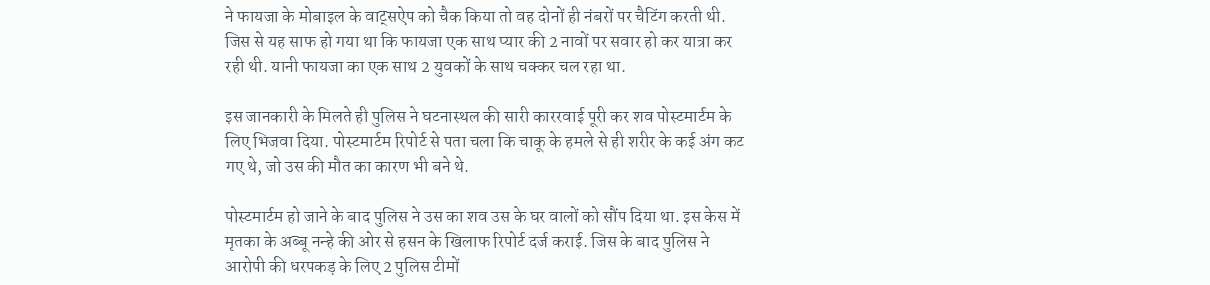ने फायजा के मोबाइल के वाट्सऐप को चैक किया तो वह दोनों ही नंबरों पर चैटिंग करती थी. जिस से यह साफ हो गया था कि फायजा एक साथ प्यार की 2 नावों पर सवार हो कर यात्रा कर रही थी. यानी फायजा का एक साथ 2 युवकों के साथ चक्कर चल रहा था.

इस जानकारी के मिलते ही पुलिस ने घटनास्थल की सारी काररवाई पूरी कर शव पोस्टमार्टम के लिए भिजवा दिया. पोस्टमार्टम रिपोर्ट से पता चला कि चाकू के हमले से ही शरीर के कई अंग कट गए थे, जो उस की मौत का कारण भी बने थे.

पोस्टमार्टम हो जाने के बाद पुलिस ने उस का शव उस के घर वालों को सौंप दिया था. इस केस में मृतका के अब्बू नन्हे की ओर से हसन के खिलाफ रिपोर्ट दर्ज कराई. जिस के बाद पुलिस ने आरोपी की धरपकड़ के लिए 2 पुलिस टीमों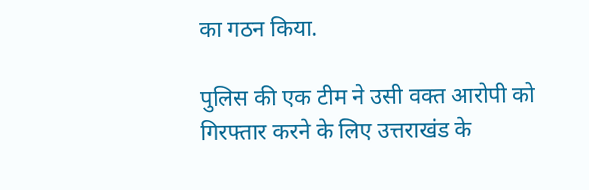का गठन किया.

पुलिस की एक टीम ने उसी वक्त आरोपी को गिरफ्तार करने के लिए उत्तराखंड के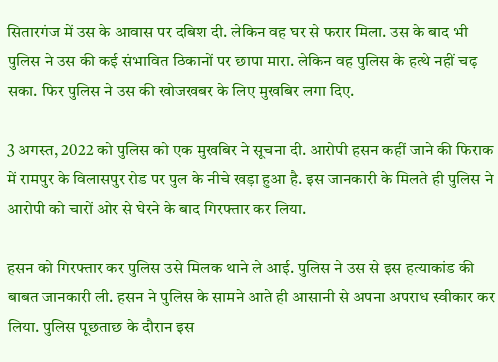सितारगंज में उस के आवास पर दबिश दी. लेकिन वह घर से फरार मिला. उस के बाद भी पुलिस ने उस की कई संभावित ठिकानों पर छापा मारा. लेकिन वह पुलिस के हत्थे नहीं चढ़ सका. फिर पुलिस ने उस की खोजखबर के लिए मुखबिर लगा दिए.

3 अगस्त, 2022 को पुलिस को एक मुखबिर ने सूचना दी. आरोपी हसन कहीं जाने की फिराक में रामपुर के विलासपुर रोड पर पुल के नीचे खड़ा हुआ है. इस जानकारी के मिलते ही पुलिस ने आरोपी को चारों ओर से घेरने के बाद गिरफ्तार कर लिया.

हसन को गिरफ्तार कर पुलिस उसे मिलक थाने ले आई. पुलिस ने उस से इस हत्याकांड की बाबत जानकारी ली. हसन ने पुलिस के सामने आते ही आसानी से अपना अपराध स्वीकार कर लिया. पुलिस पूछताछ के दौरान इस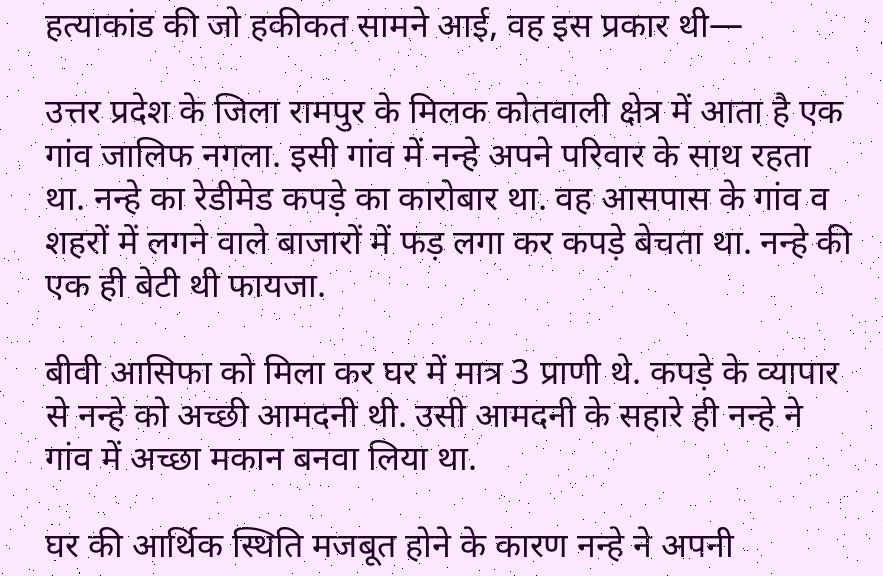हत्याकांड की जो हकीकत सामने आई, वह इस प्रकार थी—

उत्तर प्रदेश के जिला रामपुर के मिलक कोतवाली क्षेत्र में आता है एक गांव जालिफ नगला. इसी गांव में नन्हे अपने परिवार के साथ रहता था. नन्हे का रेडीमेड कपड़े का कारोबार था. वह आसपास के गांव व शहरों में लगने वाले बाजारों में फड़ लगा कर कपड़े बेचता था. नन्हे की एक ही बेटी थी फायजा.

बीवी आसिफा को मिला कर घर में मात्र 3 प्राणी थे. कपड़े के व्यापार से नन्हे को अच्छी आमदनी थी. उसी आमदनी के सहारे ही नन्हे ने गांव में अच्छा मकान बनवा लिया था.

घर की आर्थिक स्थिति मजबूत होने के कारण नन्हे ने अपनी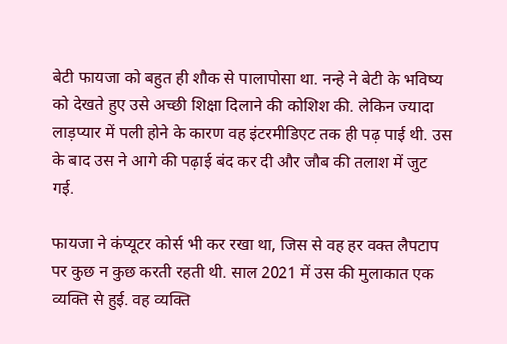बेटी फायजा को बहुत ही शौक से पालापोसा था. नन्हे ने बेटी के भविष्य को देखते हुए उसे अच्छी शिक्षा दिलाने की कोशिश की. लेकिन ज्यादा लाड़प्यार में पली होने के कारण वह इंटरमीडिएट तक ही पढ़ पाई थी. उस के बाद उस ने आगे की पढ़ाई बंद कर दी और जौब की तलाश में जुट गई.

फायजा ने कंप्यूटर कोर्स भी कर रखा था, जिस से वह हर वक्त लैपटाप पर कुछ न कुछ करती रहती थी. साल 2021 में उस की मुलाकात एक व्यक्ति से हुई. वह व्यक्ति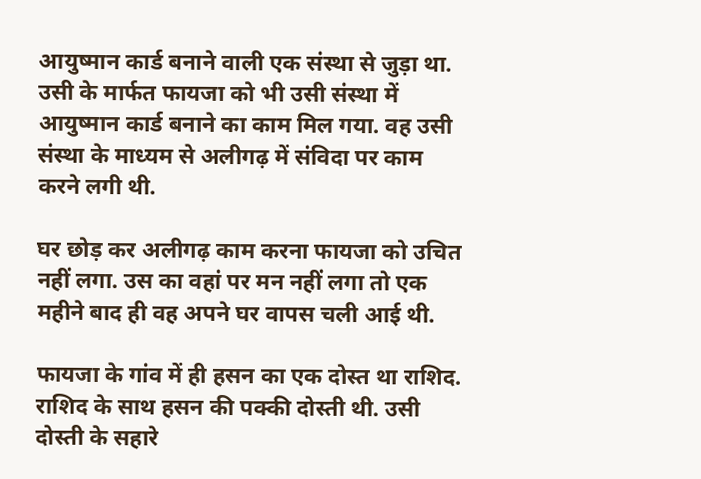आयुष्मान कार्ड बनाने वाली एक संस्था से जुड़ा था. उसी के मार्फत फायजा को भी उसी संस्था में आयुष्मान कार्ड बनाने का काम मिल गया. वह उसी संस्था के माध्यम से अलीगढ़ में संविदा पर काम करने लगी थी.

घर छोड़ कर अलीगढ़ काम करना फायजा को उचित नहीं लगा. उस का वहां पर मन नहीं लगा तो एक महीने बाद ही वह अपने घर वापस चली आई थी.

फायजा के गांव में ही हसन का एक दोस्त था राशिद. राशिद के साथ हसन की पक्की दोस्ती थी. उसी दोस्ती के सहारे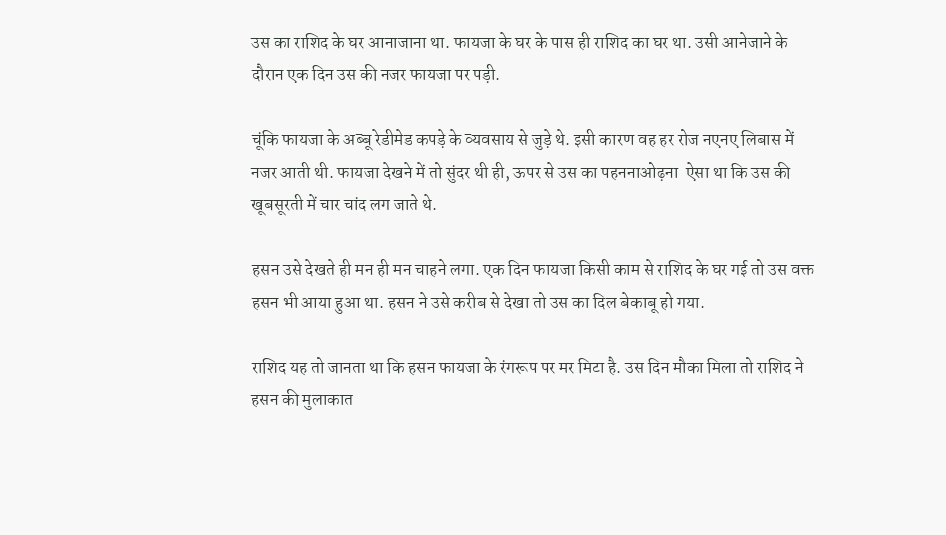उस का राशिद के घर आनाजाना था. फायजा के घर के पास ही राशिद का घर था. उसी आनेजाने के दौरान एक दिन उस की नजर फायजा पर पड़ी.

चूंकि फायजा के अब्बू रेडीमेड कपड़े के व्यवसाय से जुड़े थे. इसी कारण वह हर रोज नएनए लिबास में नजर आती थी. फायजा देखने में तो सुंदर थी ही, ऊपर से उस का पहननाओढ़ना  ऐसा था कि उस की खूबसूरती में चार चांद लग जाते थे.

हसन उसे देखते ही मन ही मन चाहने लगा. एक दिन फायजा किसी काम से राशिद के घर गई तो उस वक्त हसन भी आया हुआ था. हसन ने उसे करीब से देखा तो उस का दिल बेकाबू हो गया.

राशिद यह तो जानता था कि हसन फायजा के रंगरूप पर मर मिटा है. उस दिन मौका मिला तो राशिद ने हसन की मुलाकात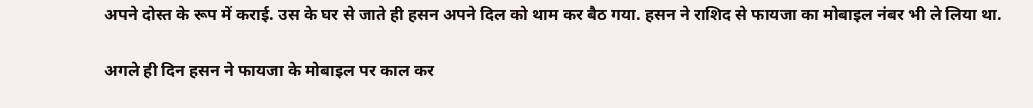अपने दोस्त के रूप में कराई. उस के घर से जाते ही हसन अपने दिल को थाम कर बैठ गया. हसन ने राशिद से फायजा का मोबाइल नंबर भी ले लिया था.

अगले ही दिन हसन ने फायजा के मोबाइल पर काल कर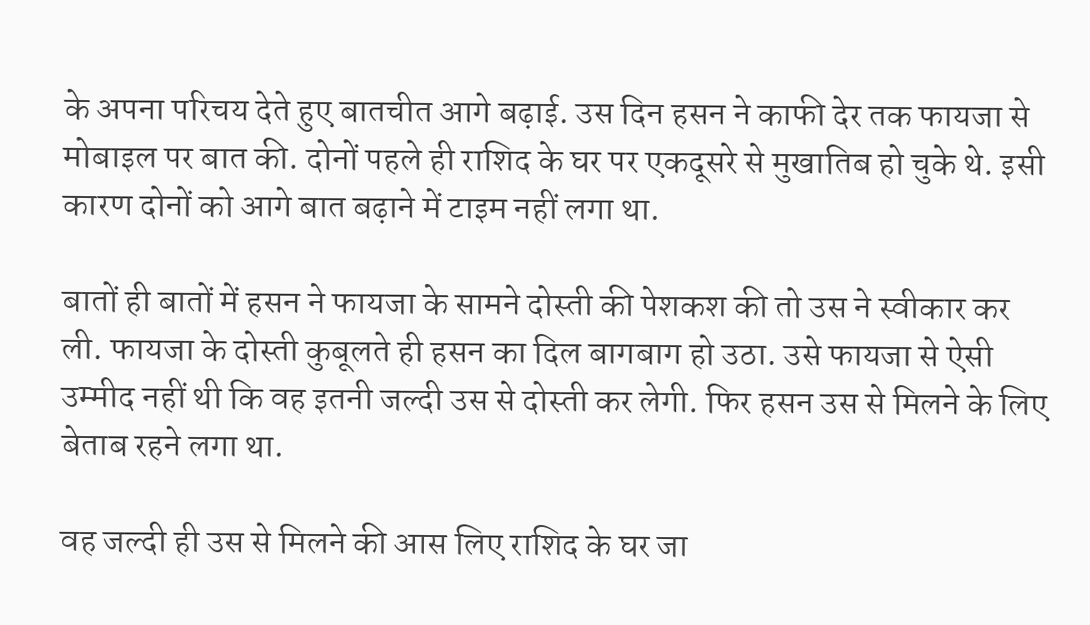के अपना परिचय देते हुए बातचीत आगे बढ़ाई. उस दिन हसन ने काफी देर तक फायजा से मोबाइल पर बात की. दोनों पहले ही राशिद के घर पर एकदूसरे से मुखातिब हो चुके थे. इसी कारण दोनों को आगे बात बढ़ाने में टाइम नहीं लगा था.

बातों ही बातों में हसन ने फायजा के सामने दोस्ती की पेशकश की तो उस ने स्वीकार कर ली. फायजा के दोस्ती कुबूलते ही हसन का दिल बागबाग हो उठा. उसे फायजा से ऐसी उम्मीद नहीं थी कि वह इतनी जल्दी उस से दोस्ती कर लेगी. फिर हसन उस से मिलने के लिए बेताब रहने लगा था.

वह जल्दी ही उस से मिलने की आस लिए राशिद के घर जा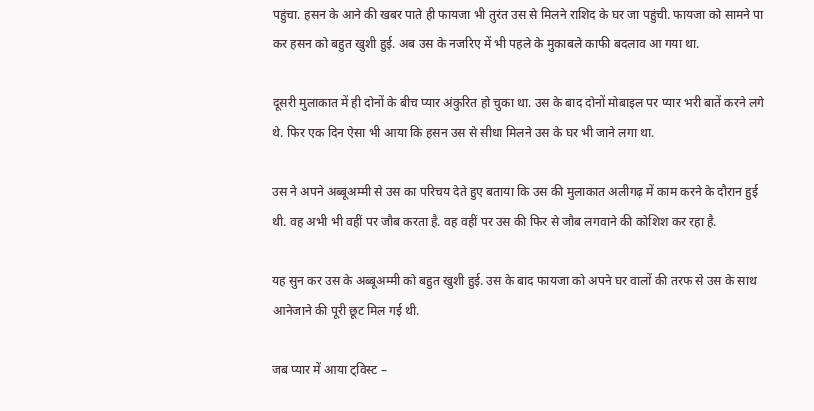पहुंचा. हसन के आने की खबर पाते ही फायजा भी तुरंत उस से मिलने राशिद के घर जा पहुंची. फायजा को सामने पा कर हसन को बहुत खुशी हुई. अब उस के नजरिए में भी पहले के मुकाबले काफी बदलाव आ गया था.

दूसरी मुलाकात में ही दोनों के बीच प्यार अंकुरित हो चुका था. उस के बाद दोनों मोबाइल पर प्यार भरी बातें करने लगे थे. फिर एक दिन ऐसा भी आया कि हसन उस से सीधा मिलने उस के घर भी जाने लगा था.

उस ने अपने अब्बूअम्मी से उस का परिचय देते हुए बताया कि उस की मुलाकात अलीगढ़ में काम करने के दौरान हुई थी. वह अभी भी वहीं पर जौब करता है. वह वहीं पर उस की फिर से जौब लगवाने की कोशिश कर रहा है.

यह सुन कर उस के अब्बूअम्मी को बहुत खुशी हुई. उस के बाद फायजा को अपने घर वालों की तरफ से उस के साथ आनेजाने की पूरी छूट मिल गई थी.

जब प्यार में आया ट्विस्ट –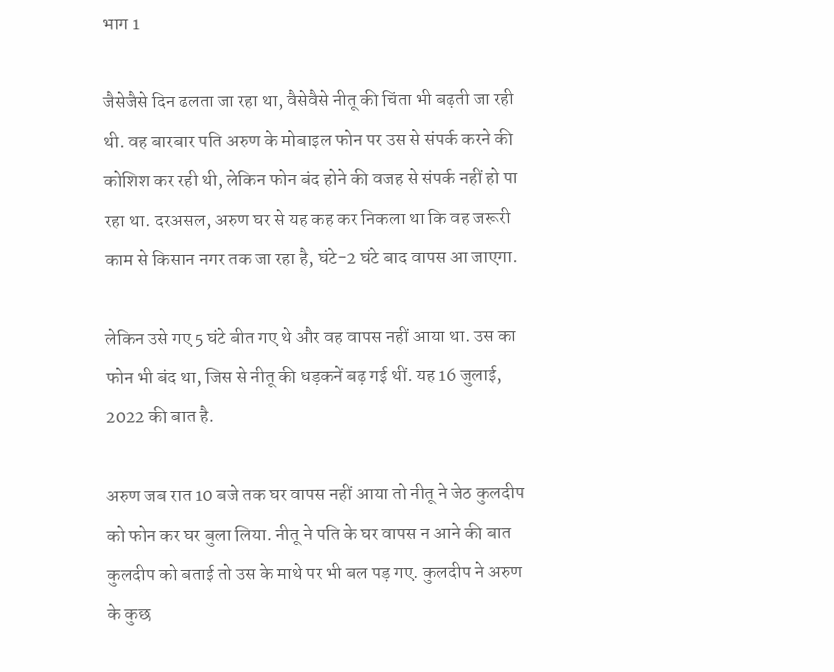भाग 1

जैसेजैसे दिन ढलता जा रहा था, वैसेवैसे नीतू की चिंता भी बढ़ती जा रही थी. वह बारबार पति अरुण के मोबाइल फोन पर उस से संपर्क करने की कोशिश कर रही थी, लेकिन फोन बंद होने की वजह से संपर्क नहीं हो पा रहा था. दरअसल, अरुण घर से यह कह कर निकला था कि वह जरूरी काम से किसान नगर तक जा रहा है, घंटे-2 घंटे बाद वापस आ जाएगा.

लेकिन उसे गए 5 घंटे बीत गए थे और वह वापस नहीं आया था. उस का फोन भी बंद था, जिस से नीतू की धड़कनें बढ़ गई थीं. यह 16 जुलाई, 2022 की बात है.

अरुण जब रात 10 बजे तक घर वापस नहीं आया तो नीतू ने जेठ कुलदीप को फोन कर घर बुला लिया. नीतू ने पति के घर वापस न आने की बात कुलदीप को बताई तो उस के माथे पर भी बल पड़ गए. कुलदीप ने अरुण के कुछ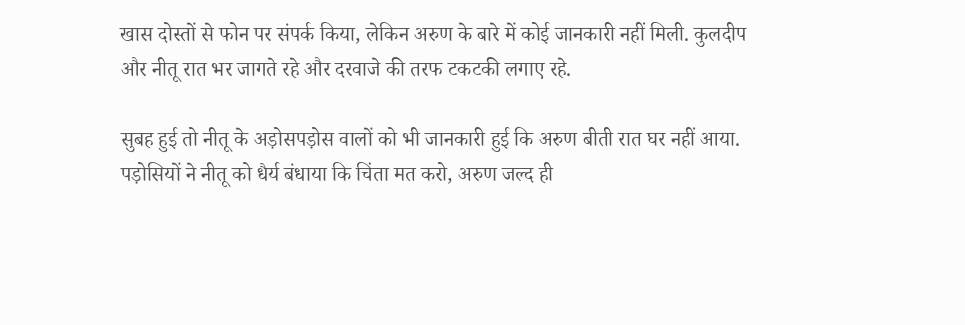खास दोस्तों से फोन पर संपर्क किया, लेकिन अरुण के बारे में कोई जानकारी नहीं मिली. कुलदीप और नीतू रात भर जागते रहे और दरवाजे की तरफ टकटकी लगाए रहे.

सुबह हुई तो नीतू के अड़ोसपड़ोस वालों को भी जानकारी हुई कि अरुण बीती रात घर नहीं आया. पड़ोसियों ने नीतू को धैर्य बंधाया कि चिंता मत करो, अरुण जल्द ही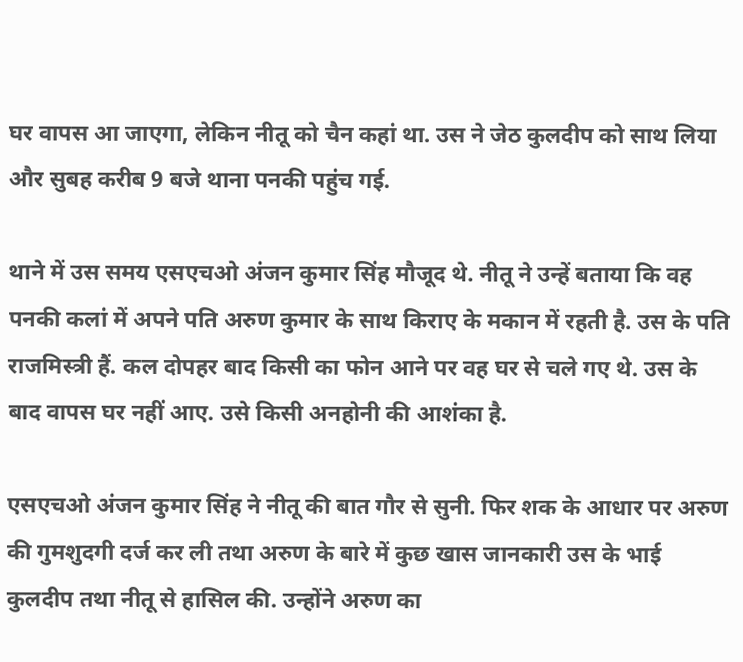घर वापस आ जाएगा, लेकिन नीतू को चैन कहां था. उस ने जेठ कुलदीप को साथ लिया और सुबह करीब 9 बजे थाना पनकी पहुंच गई.

थाने में उस समय एसएचओ अंजन कुमार सिंह मौजूद थे. नीतू ने उन्हें बताया कि वह पनकी कलां में अपने पति अरुण कुमार के साथ किराए के मकान में रहती है. उस के पति राजमिस्त्री हैं. कल दोपहर बाद किसी का फोन आने पर वह घर से चले गए थे. उस के बाद वापस घर नहीं आए. उसे किसी अनहोनी की आशंका है.

एसएचओ अंजन कुमार सिंह ने नीतू की बात गौर से सुनी. फिर शक के आधार पर अरुण की गुमशुदगी दर्ज कर ली तथा अरुण के बारे में कुछ खास जानकारी उस के भाई कुलदीप तथा नीतू से हासिल की. उन्होंने अरुण का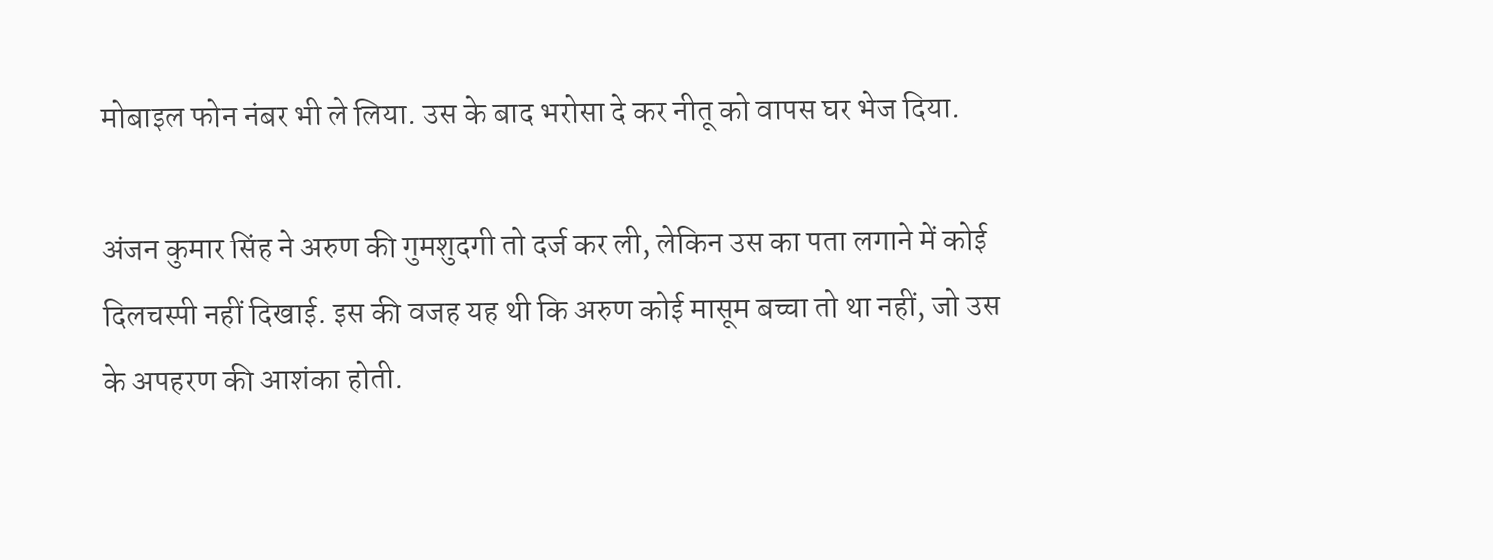मोबाइल फोन नंबर भी ले लिया. उस के बाद भरोसा दे कर नीतू को वापस घर भेज दिया.

अंजन कुमार सिंह ने अरुण की गुमशुदगी तो दर्ज कर ली, लेकिन उस का पता लगाने में कोई दिलचस्पी नहीं दिखाई. इस की वजह यह थी कि अरुण कोई मासूम बच्चा तो था नहीं, जो उस के अपहरण की आशंका होती.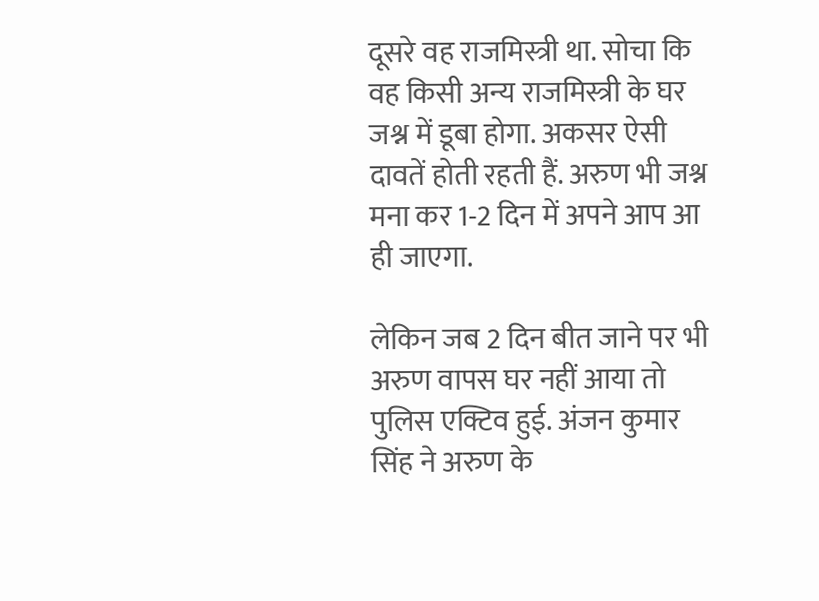दूसरे वह राजमिस्त्री था. सोचा कि वह किसी अन्य राजमिस्त्री के घर जश्न में डूबा होगा. अकसर ऐसी दावतें होती रहती हैं. अरुण भी जश्न मना कर 1-2 दिन में अपने आप आ ही जाएगा.

लेकिन जब 2 दिन बीत जाने पर भी अरुण वापस घर नहीं आया तो पुलिस एक्टिव हुई. अंजन कुमार सिंह ने अरुण के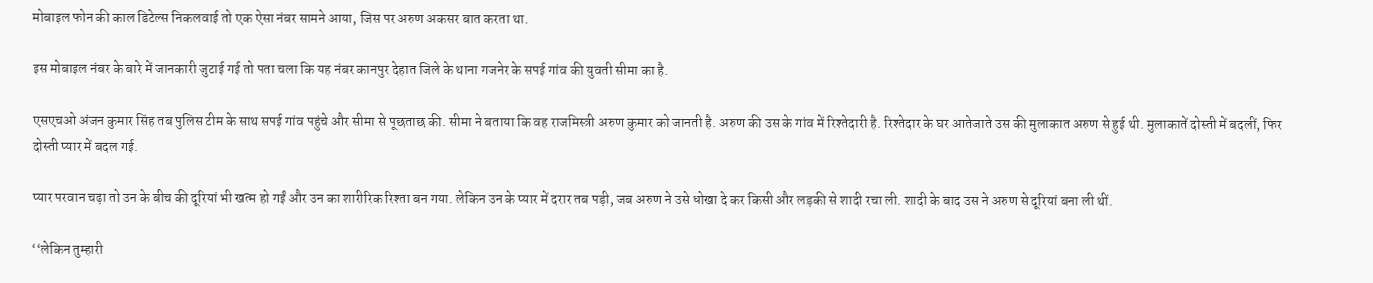मोबाइल फोन की काल डिटेल्स निकलवाई तो एक ऐसा नंबर सामने आया, जिस पर अरुण अकसर बात करता था.

इस मोबाइल नंबर के बारे में जानकारी जुटाई गई तो पता चला कि यह नंबर कानपुर देहात जिले के थाना गजनेर के सपई गांव की युवती सीमा का है.

एसएचओ अंजन कुमार सिंह तब पुलिस टीम के साथ सपई गांव पहुंचे और सीमा से पूछताछ की. सीमा ने बताया कि वह राजमिस्त्री अरुण कुमार को जानती है. अरुण की उस के गांव में रिश्तेदारी है. रिश्तेदार के घर आतेजाते उस की मुलाकात अरुण से हुई थी. मुलाकातें दोस्ती में बदलीं, फिर दोस्ती प्यार में बदल गई.

प्यार परवान चढ़ा तो उन के बीच की दूरियां भी खत्म हो गईं और उन का शारीरिक रिश्ता बन गया. लेकिन उन के प्यार में दरार तब पड़ी, जब अरुण ने उसे धोखा दे कर किसी और लड़की से शादी रचा ली. शादी के बाद उस ने अरुण से दूरियां बना ली थीं.

‘‘लेकिन तुम्हारी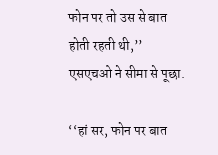फोन पर तो उस से बात होती रहती थी,’’ एसएचओ ने सीमा से पूछा.

‘‘हां सर, फोन पर बात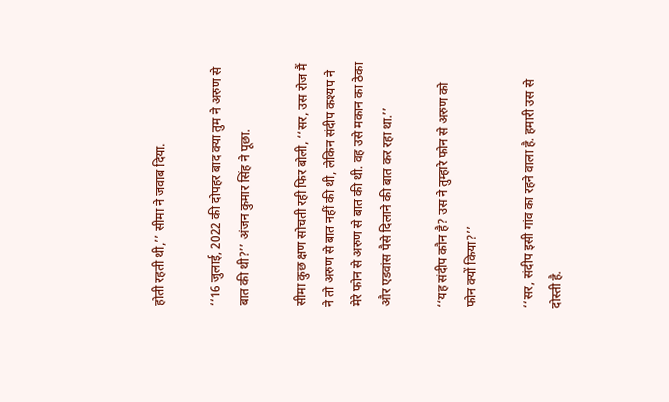होती रहती थी,’’ सीमा ने जवाब दिया.

‘‘16 जुलाई, 2022 की दोपहर बाद क्या तुम ने अरुण से बात की थी?’’ अंजन कुमार सिंह ने पूछा.

सीमा कुछ क्षण सोचती रही फिर बोली, ‘‘सर, उस रोज मैं ने तो अरुण से बात नहीं की थी, लेकिन संदीप कश्यप ने मेरे फोन से अरुण से बात की थी. वह उसे मकान का ठेका और एडवांस पैसे दिलाने की बात कर रहा था.’’

‘‘यह संदीप कौन है? उस ने तुम्हारे फोन से अरुण को फोन क्यों किया?’’

‘‘सर, संदीप इसी गांव का रहने वाला है. हमारी उस से दोस्ती है.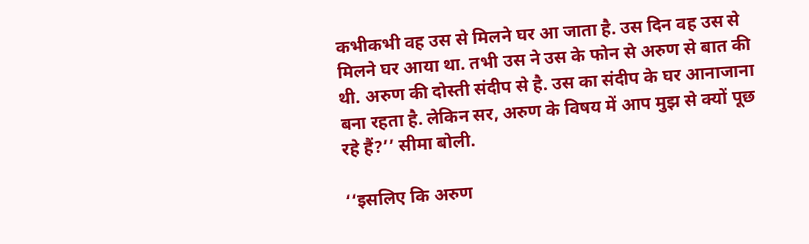कभीकभी वह उस से मिलने घर आ जाता है. उस दिन वह उस से मिलने घर आया था. तभी उस ने उस के फोन से अरुण से बात की थी. अरुण की दोस्ती संदीप से है. उस का संदीप के घर आनाजाना बना रहता है. लेकिन सर, अरुण के विषय में आप मुझ से क्यों पूछ रहे हैं?’’ सीमा बोली.

‘‘इसलिए कि अरुण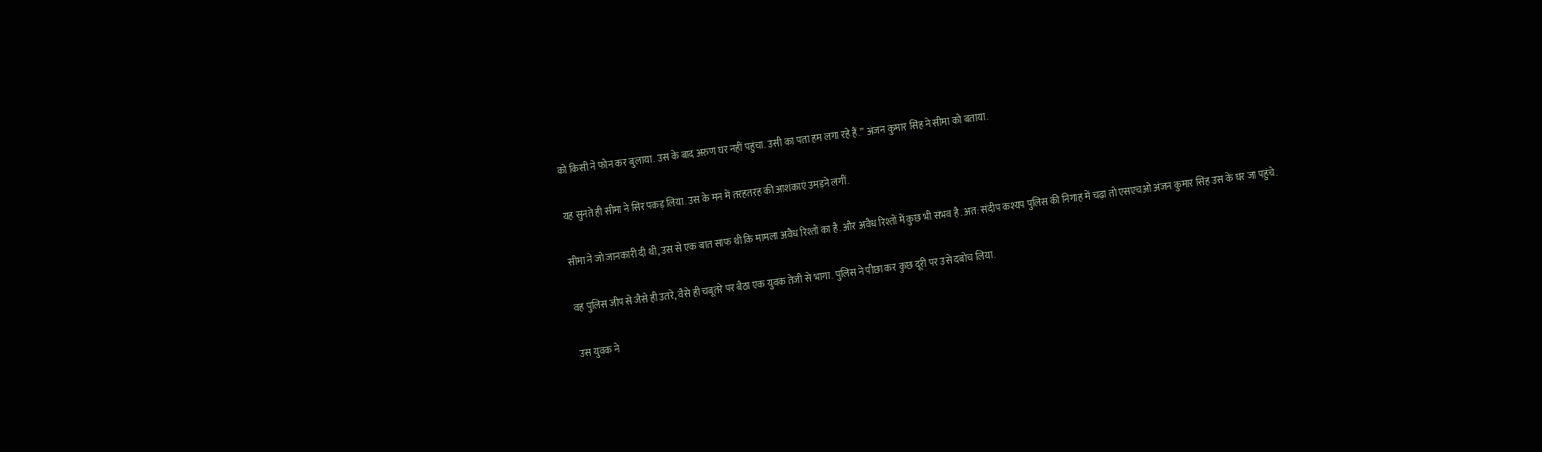को किसी ने फोन कर बुलाया. उस के बाद अरुण घर नहीं पहुंचा. उसी का पता हम लगा रहे हैं.’’ अंजन कुमार सिंह ने सीमा को बताया.

यह सुनते ही सीमा ने सिर पकड़ लिया. उस के मन में तरहतरह की आशंकाएं उमड़ने लगीं.

सीमा ने जो जानकारी दी थी, उस से एक बात साफ थी कि मामला अवैध रिश्तों का है. और अवैध रिश्तों में कुछ भी संभव है. अत: संदीप कश्यप पुलिस की निगाह में चढ़ा तो एसएचओ अंजन कुमार सिंह उस के घर जा पहुंचे.

वह पुलिस जीप से जैसे ही उतरे, वैसे ही चबूतरे पर बैठा एक युवक तेजी से भागा. पुलिस ने पीछा कर कुछ दूरी पर उसे दबोच लिया.

उस युवक ने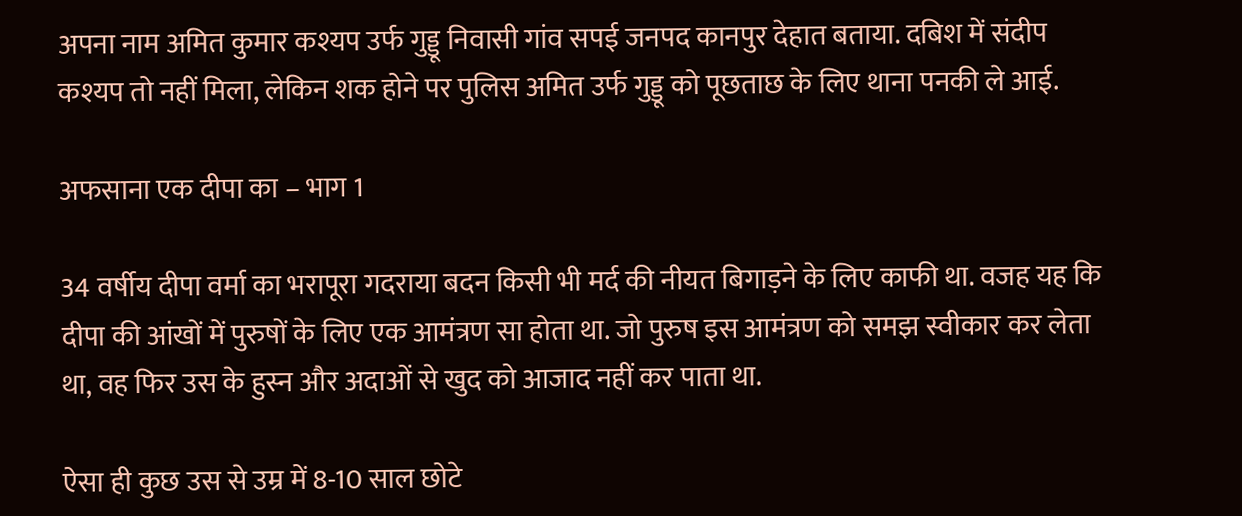अपना नाम अमित कुमार कश्यप उर्फ गुड्डू निवासी गांव सपई जनपद कानपुर देहात बताया. दबिश में संदीप कश्यप तो नहीं मिला, लेकिन शक होने पर पुलिस अमित उर्फ गुड्डू को पूछताछ के लिए थाना पनकी ले आई.

अफसाना एक दीपा का – भाग 1

34 वर्षीय दीपा वर्मा का भरापूरा गदराया बदन किसी भी मर्द की नीयत बिगाड़ने के लिए काफी था. वजह यह कि दीपा की आंखों में पुरुषों के लिए एक आमंत्रण सा होता था. जो पुरुष इस आमंत्रण को समझ स्वीकार कर लेता था, वह फिर उस के हुस्न और अदाओं से खुद को आजाद नहीं कर पाता था.

ऐसा ही कुछ उस से उम्र में 8-10 साल छोटे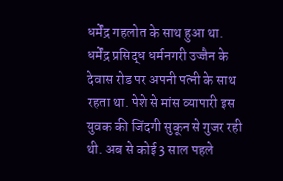धर्मेंद्र गहलोत के साथ हुआ था. धर्मेंद्र प्रसिद्ध धर्मनगरी उज्जैन के देवास रोड पर अपनी पत्नी के साथ रहता था. पेशे से मांस व्यापारी इस युवक की जिंदगी सुकून से गुजर रही थी. अब से कोई 3 साल पहले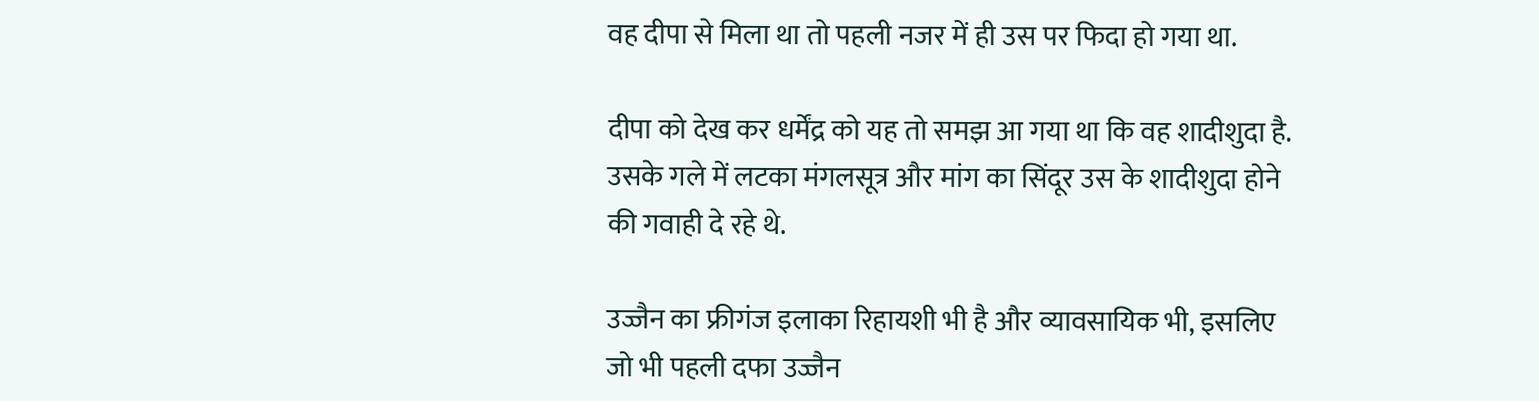वह दीपा से मिला था तो पहली नजर में ही उस पर फिदा हो गया था.

दीपा को देख कर धर्मेंद्र को यह तो समझ आ गया था कि वह शादीशुदा है. उसके गले में लटका मंगलसूत्र और मांग का सिंदूर उस के शादीशुदा होने की गवाही दे रहे थे.

उज्जैन का फ्रीगंज इलाका रिहायशी भी है और व्यावसायिक भी, इसलिए जो भी पहली दफा उज्जैन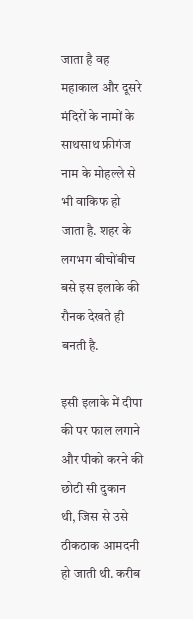जाता है वह महाकाल और दूसरे मंदिरों के नामों के साथसाथ फ्रीगंज नाम के मोहल्ले से भी वाकिफ हो जाता है. शहर के लगभग बीचोंबीच बसे इस इलाके की रौनक देखते ही बनती है.

इसी इलाके में दीपा की पर फाल लगाने और पीको करने की छोटी सी दुकान थी, जिस से उसे ठीकठाक आमदनी हो जाती थी. करीब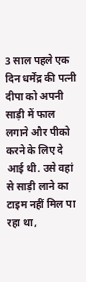3 साल पहले एक दिन धर्मेंद्र की पत्नी दीपा को अपनी साड़ी में फाल लगाने और पीको करने के लिए दे आई थी. उसे वहां से साड़ी लाने का टाइम नहीं मिल पा रहा था,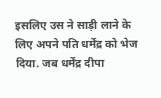इसलिए उस ने साड़ी लाने के लिए अपने पति धर्मेंद्र को भेज दिया. जब धर्मेंद्र दीपा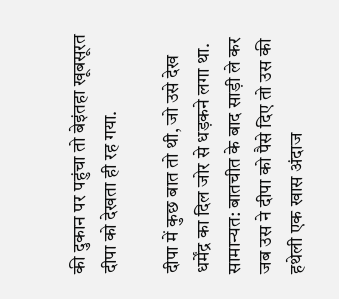की दुकान पर पहुंचा तो बेइंतहा खूबसूरत दीपा को देखता ही रह गया.

दीपा में कुछ बात तो थी, जो उसे देख धर्मेंद्र का दिल जोर से धड़कने लगा था. सामान्यत: बातचीत के बाद साड़ी ले कर जब उस ने दीपा को पैसे दिए तो उस की हथेली एक खास अंदाज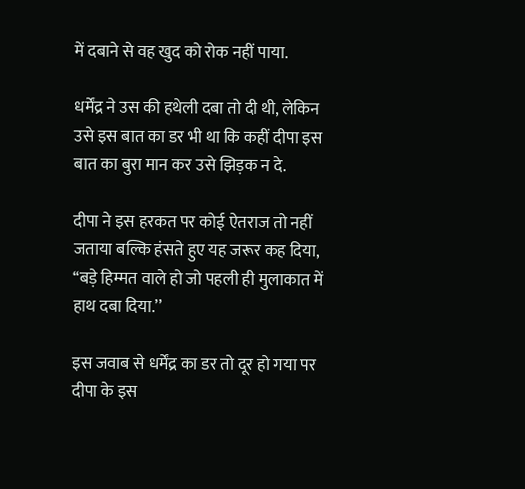में दबाने से वह खुद को रोक नहीं पाया.

धर्मेंद्र ने उस की हथेली दबा तो दी थी, लेकिन उसे इस बात का डर भी था कि कहीं दीपा इस बात का बुरा मान कर उसे झिड़क न दे.

दीपा ने इस हरकत पर कोई ऐतराज तो नहीं जताया बल्कि हंसते हुए यह जरूर कह दिया, ‘‘बड़े हिम्मत वाले हो जो पहली ही मुलाकात में हाथ दबा दिया.’’

इस जवाब से धर्मेंद्र का डर तो दूर हो गया पर दीपा के इस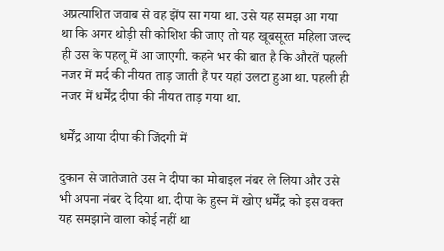अप्रत्याशित जवाब से वह झेंप सा गया था. उसे यह समझ आ गया था कि अगर थोड़ी सी कोशिश की जाए तो यह खूबसूरत महिला जल्द ही उस के पहलू में आ जाएगी. कहने भर की बात है कि औरतें पहली नजर में मर्द की नीयत ताड़ जाती हैं पर यहां उलटा हुआ था. पहली ही नजर में धर्मेंद्र दीपा की नीयत ताड़ गया था.

धर्मेंद्र आया दीपा की जिंदगी में

दुकान से जातेजाते उस ने दीपा का मोबाइल नंबर ले लिया और उसे भी अपना नंबर दे दिया था. दीपा के हुस्न में खोए धर्मेंद्र को इस वक्त यह समझाने वाला कोई नहीं था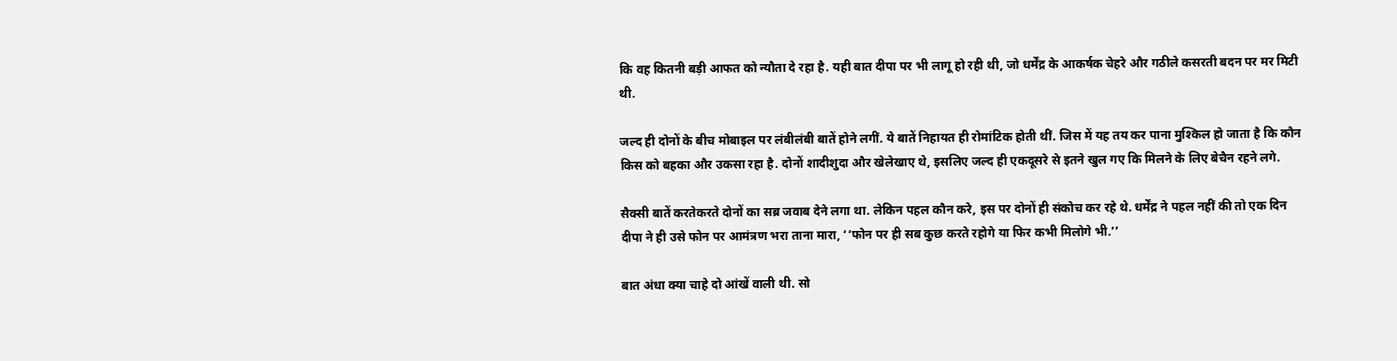कि वह कितनी बड़ी आफत को न्यौता दे रहा है. यही बात दीपा पर भी लागू हो रही थी, जो धर्मेंद्र के आकर्षक चेहरे और गठीले कसरती बदन पर मर मिटी थी.

जल्द ही दोनों के बीच मोबाइल पर लंबीलंबी बातें होने लगीं. ये बातें निहायत ही रोमांटिक होती थीं. जिस में यह तय कर पाना मुश्किल हो जाता है कि कौन किस को बहका और उकसा रहा है. दोनों शादीशुदा और खेलेखाए थे, इसलिए जल्द ही एकदूसरे से इतने खुल गए कि मिलने के लिए बेचैन रहने लगे.

सैक्सी बातें करतेकरते दोनों का सब्र जवाब देने लगा था. लेकिन पहल कौन करे, इस पर दोनों ही संकोच कर रहे थे. धर्मेंद्र ने पहल नहीं की तो एक दिन दीपा ने ही उसे फोन पर आमंत्रण भरा ताना मारा, ‘‘फोन पर ही सब कुछ करते रहोगे या फिर कभी मिलोगे भी.’’

बात अंधा क्या चाहे दो आंखें वाली थी. सो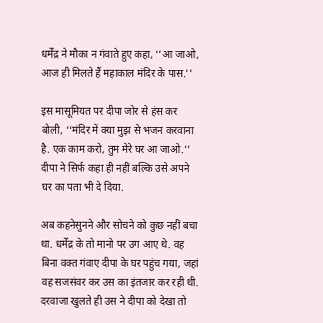धर्मेंद्र ने मौका न गंवाते हुए कहा, ‘‘आ जाओ, आज ही मिलते हैं महाकाल मंदिर के पास.’’

इस मासूमियत पर दीपा जोर से हंस कर बोली, ‘‘मंदिर में क्या मुझ से भजन करवाना है. एक काम करो, तुम मेरे घर आ जाओ.’’ दीपा ने सिर्फ कहा ही नहीं बल्कि उसे अपने घर का पता भी दे दिया.

अब कहनेसुनने और सोचने को कुछ नहीं बचा था. धर्मेंद्र के तो मानो पर उग आए थे. वह बिना वक्त गंवाए दीपा के घर पहुंच गया, जहां वह सजसंवर कर उस का इंतजार कर रही थी. दरवाजा खुलते ही उस ने दीपा को देखा तो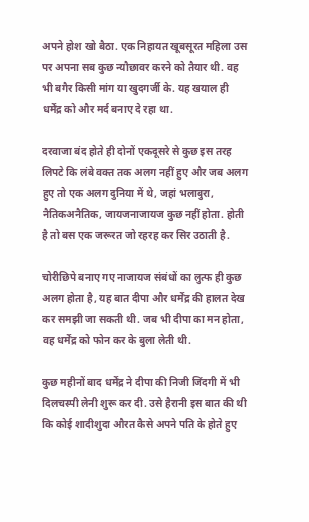अपने होश खो बैठा. एक निहायत खूबसूरत महिला उस पर अपना सब कुछ न्यौछावर करने को तैयार थी. वह भी बगैर किसी मांग या खुदगर्जी के. यह खयाल ही धर्मेंद्र को और मर्द बनाए दे रहा था.

दरवाजा बंद होते ही दोनों एकदूसरे से कुछ इस तरह लिपटे कि लंबे वक्त तक अलग नहीं हुए और जब अलग हुए तो एक अलग दुनिया में थे, जहां भलाबुरा, नैतिकअनैतिक, जायजनाजायज कुछ नहीं होता. होती है तो बस एक जरूरत जो रहरह कर सिर उठाती है.

चोरीछिपे बनाए गए नाजायज संबंधों का लुत्फ ही कुछ अलग होता है, यह बात दीपा और धर्मेंद्र की हालत देख कर समझी जा सकती थी. जब भी दीपा का मन होता, वह धर्मेंद्र को फोन कर के बुला लेती थी.

कुछ महीनों बाद धर्मेंद्र ने दीपा की निजी जिंदगी में भी दिलचस्पी लेनी शुरू कर दी. उसे हैरानी इस बात की थी कि कोई शादीशुदा औरत कैसे अपने पति के होते हुए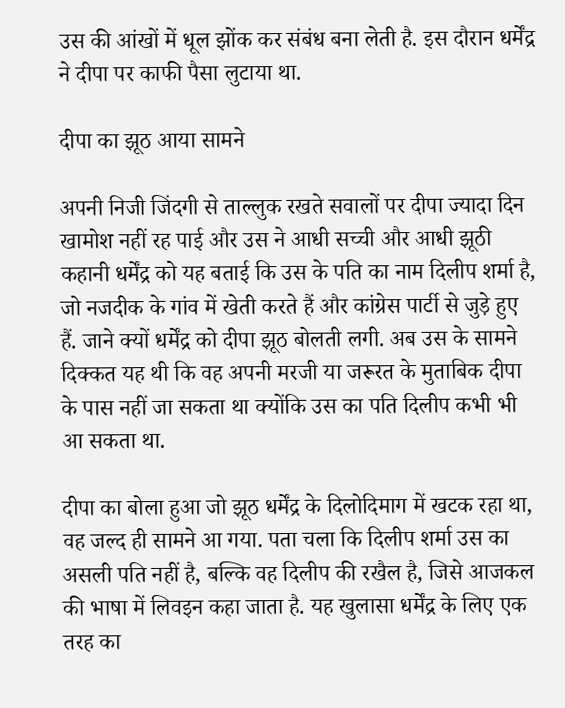उस की आंखों में धूल झोंक कर संबंध बना लेती है. इस दौरान धर्मेंद्र ने दीपा पर काफी पैसा लुटाया था.

दीपा का झूठ आया सामने

अपनी निजी जिंदगी से ताल्लुक रखते सवालों पर दीपा ज्यादा दिन खामोश नहीं रह पाई और उस ने आधी सच्ची और आधी झूठी कहानी धर्मेंद्र को यह बताई कि उस के पति का नाम दिलीप शर्मा है, जो नजदीक के गांव में खेती करते हैं और कांग्रेस पार्टी से जुड़े हुए हैं. जाने क्यों धर्मेंद्र को दीपा झूठ बोलती लगी. अब उस के सामने दिक्कत यह थी कि वह अपनी मरजी या जरूरत के मुताबिक दीपा के पास नहीं जा सकता था क्योंकि उस का पति दिलीप कभी भी आ सकता था.

दीपा का बोला हुआ जो झूठ धर्मेंद्र के दिलोदिमाग में खटक रहा था, वह जल्द ही सामने आ गया. पता चला कि दिलीप शर्मा उस का असली पति नहीं है, बल्कि वह दिलीप की रखैल है, जिसे आजकल की भाषा में लिवइन कहा जाता है. यह खुलासा धर्मेंद्र के लिए एक तरह का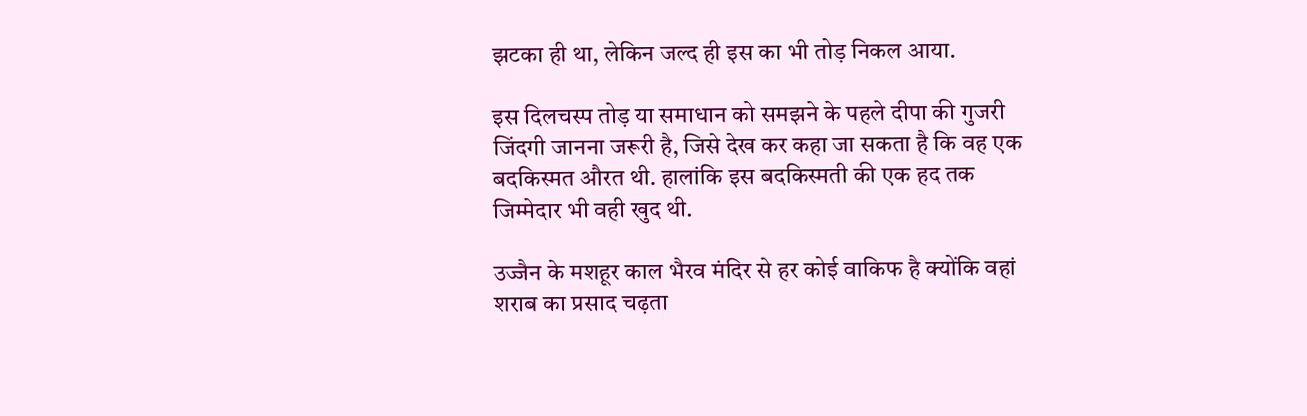झटका ही था, लेकिन जल्द ही इस का भी तोड़ निकल आया.

इस दिलचस्प तोड़ या समाधान को समझने के पहले दीपा की गुजरी जिंदगी जानना जरूरी है, जिसे देख कर कहा जा सकता है कि वह एक बदकिस्मत औरत थी. हालांकि इस बदकिस्मती की एक हद तक जिम्मेदार भी वही खुद थी.

उज्जैन के मशहूर काल भैरव मंदिर से हर कोई वाकिफ है क्योंकि वहां शराब का प्रसाद चढ़ता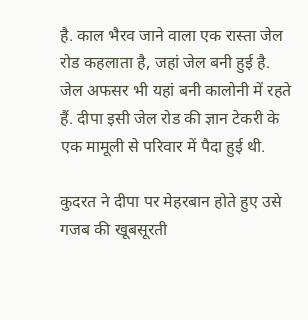है. काल भैरव जाने वाला एक रास्ता जेल रोड कहलाता है, जहां जेल बनी हुई है. जेल अफसर भी यहां बनी कालोनी में रहते हैं. दीपा इसी जेल रोड की ज्ञान टेकरी के एक मामूली से परिवार में पैदा हुई थी.

कुदरत ने दीपा पर मेहरबान होते हुए उसे गजब की खूबसूरती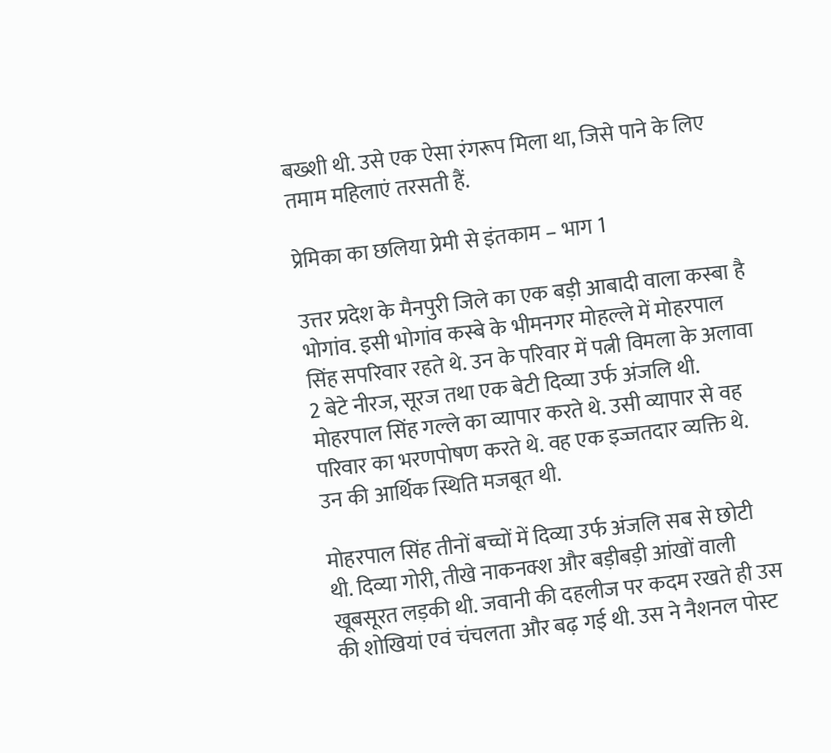बख्शी थी. उसे एक ऐसा रंगरूप मिला था, जिसे पाने के लिए तमाम महिलाएं तरसती हैं.

प्रेमिका का छलिया प्रेमी से इंतकाम – भाग 1

उत्तर प्रदेश के मैनपुरी जिले का एक बड़ी आबादी वाला कस्बा है भोगांव. इसी भोगांव कस्बे के भीमनगर मोहल्ले में मोहरपाल सिंह सपरिवार रहते थे. उन के परिवार में पत्नी विमला के अलावा 2 बेटे नीरज, सूरज तथा एक बेटी दिव्या उर्फ अंजलि थी. मोहरपाल सिंह गल्ले का व्यापार करते थे. उसी व्यापार से वह परिवार का भरणपोषण करते थे. वह एक इज्जतदार व्यक्ति थे. उन की आर्थिक स्थिति मजबूत थी.

मोहरपाल सिंह तीनों बच्चों में दिव्या उर्फ अंजलि सब से छोटी थी. दिव्या गोरी, तीखे नाकनक्श और बड़ीबड़ी आंखों वाली खूबसूरत लड़की थी. जवानी की दहलीज पर कदम रखते ही उस की शोखियां एवं चंचलता और बढ़ गई थी. उस ने नैशनल पोस्ट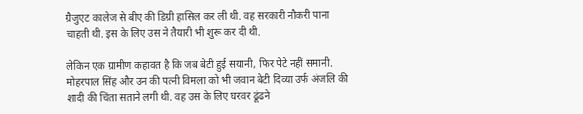ग्रैजुएट कालेज से बीए की डिग्री हासिल कर ली थी. वह सरकारी नौकरी पाना चाहती थी. इस के लिए उस ने तैयारी भी शुरू कर दी थी.

लेकिन एक ग्रामीण कहावत है कि जब बेटी हुई सयानी, फिर पेटे नहीं समानी. मोहरपाल सिंह और उन की पत्नी विमला को भी जवान बेटी दिव्या उर्फ अंजलि की शादी की चिंता सताने लगी थी. वह उस के लिए घरवर ढूंढने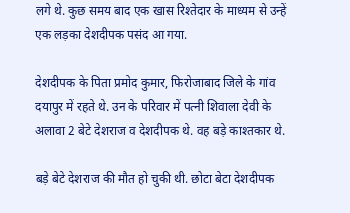लगे थे. कुछ समय बाद एक खास रिश्तेदार के माध्यम से उन्हें एक लड़का देशदीपक पसंद आ गया.

देशदीपक के पिता प्रमोद कुमार, फिरोजाबाद जिले के गांव दयापुर में रहते थे. उन के परिवार में पत्नी शिवाला देवी के अलावा 2 बेटे देशराज व देशदीपक थे. वह बड़े काश्तकार थे.

बड़े बेटे देशराज की मौत हो चुकी थी. छोटा बेटा देशदीपक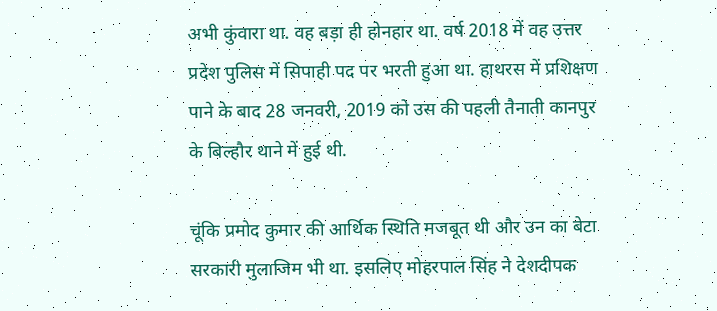अभी कुंवारा था. वह बड़ा ही होनहार था. वर्ष 2018 में वह उत्तर प्रदेश पुलिस में सिपाही पद पर भरती हुआ था. हाथरस में प्रशिक्षण पाने के बाद 28 जनवरी, 2019 को उस की पहली तैनाती कानपुर के बिल्हौर थाने में हुई थी.

चूंकि प्रमोद कुमार की आर्थिक स्थिति मजबूत थी और उन का बेटा सरकारी मुलाजिम भी था. इसलिए मोहरपाल सिंह ने देशदीपक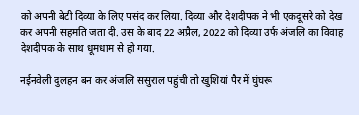को अपनी बेटी दिव्या के लिए पसंद कर लिया. दिव्या और देशदीपक ने भी एकदूसरे को देख कर अपनी सहमति जता दी. उस के बाद 22 अप्रैल, 2022 को दिव्या उर्फ अंजलि का विवाह देशदीपक के साथ धूमधाम से हो गया.

नईनवेली दुलहन बन कर अंजलि ससुराल पहुंची तो खुशियां पैर में घुंघरू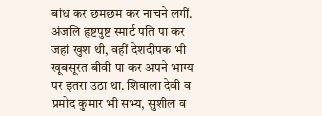बांध कर छमछम कर नाचने लगीं. अंजलि हृष्टपुष्ट स्मार्ट पति पा कर जहां खुश थी, वहीं देशदीपक भी खूबसूरत बीवी पा कर अपने भाग्य पर इतरा उठा था. शिवाला देवी व प्रमोद कुमार भी सभ्य, सुशील व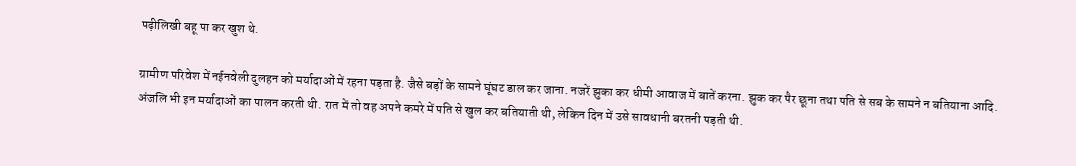पढ़ीलिखी बहू पा कर खुश थे.

ग्रामीण परिवेश में नईनवेली दुलहन को मर्यादाओं में रहना पड़ता है. जैसे बड़ों के सामने घूंघट डाल कर जाना. नजरें झुका कर धीमी आवाज में बातें करना. झुक कर पैर छूना तथा पति से सब के सामने न बतियाना आदि. अंजलि भी इन मर्यादाओं का पालन करती थी. रात में तो वह अपने कमरे में पति से खुल कर बतियाती थी, लेकिन दिन में उसे सावधानी बरतनी पड़ती थी.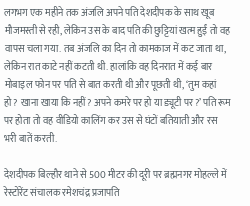लगभग एक महीने तक अंजलि अपने पति देशदीपक के साथ खूब मौजमस्ती से रही, लेकिन उस के बाद पति की छुट्टियां खत्म हुईं तो वह वापस चला गया. तब अंजलि का दिन तो कामकाज में कट जाता था, लेकिन रात काटे नहीं कटती थी. हालांकि वह दिनरात में कई बार मोबाइल फोन पर पति से बात करती थी और पूछती थी, ‘तुम कहां हो? खाना खाया कि नहीं? अपने कमरे पर हो या ड्यूटी पर?’ पति रूम पर होता तो वह वीडियो कालिंग कर उस से घंटों बतियाती और रस भरी बातें करती.

देशदीपक बिल्हौर थाने से 500 मीटर की दूरी पर ब्रह्मनगर मोहल्ले में रेस्टोरेंट संचालक रमेशचंद्र प्रजापति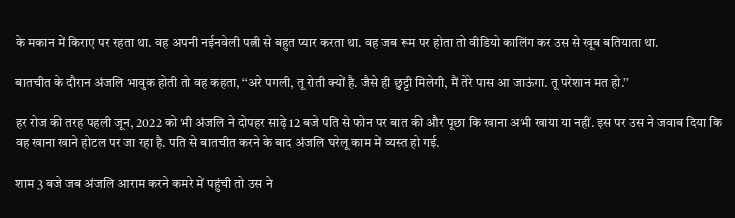के मकान में किराए पर रहता था. वह अपनी नईनवेली पत्नी से बहुत प्यार करता था. वह जब रूम पर होता तो वीडियो कालिंग कर उस से खूब बतियाता था.

बातचीत के दौरान अंजलि भावुक होती तो वह कहता, ‘‘अरे पगली, तू रोती क्यों है. जैसे ही छुट्टी मिलेगी, मैं तेरे पास आ जाऊंगा. तू परेशान मत हो.’’

हर रोज की तरह पहली जून, 2022 को भी अंजलि ने दोपहर साढ़े 12 बजे पति से फोन पर बात की और पूछा कि खाना अभी खाया या नहीं. इस पर उस ने जवाब दिया कि वह खाना खाने होटल पर जा रहा है. पति से बातचीत करने के बाद अंजलि घरेलू काम में व्यस्त हो गई.

शाम 3 बजे जब अंजलि आराम करने कमरे में पहुंची तो उस ने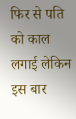फिर से पति को काल लगाई लेकिन इस बार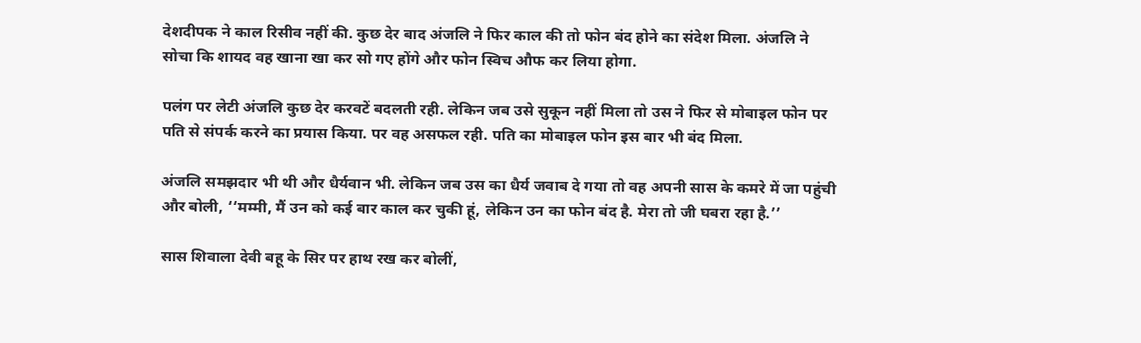देशदीपक ने काल रिसीव नहीं की. कुछ देर बाद अंजलि ने फिर काल की तो फोन बंद होने का संदेश मिला. अंजलि ने सोचा कि शायद वह खाना खा कर सो गए होंगे और फोन स्विच औफ कर लिया होगा.

पलंग पर लेटी अंजलि कुछ देर करवटें बदलती रही. लेकिन जब उसे सुकून नहीं मिला तो उस ने फिर से मोबाइल फोन पर पति से संपर्क करने का प्रयास किया. पर वह असफल रही. पति का मोबाइल फोन इस बार भी बंद मिला.

अंजलि समझदार भी थी और धैर्यवान भी. लेकिन जब उस का धैर्य जवाब दे गया तो वह अपनी सास के कमरे में जा पहुंची और बोली, ‘‘मम्मी, मैं उन को कई बार काल कर चुकी हूं, लेकिन उन का फोन बंद है. मेरा तो जी घबरा रहा है.’’

सास शिवाला देवी बहू के सिर पर हाथ रख कर बोलीं,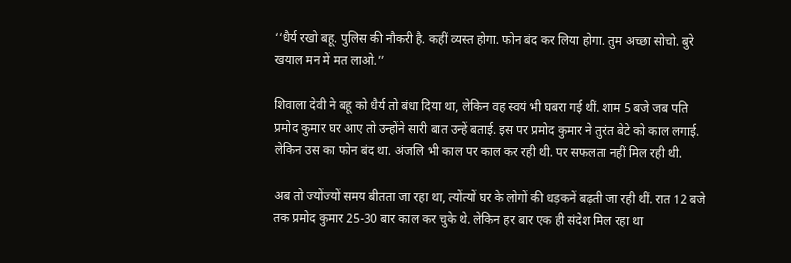‘‘धैर्य रखो बहू. पुलिस की नौकरी है. कहीं व्यस्त होगा. फोन बंद कर लिया होगा. तुम अच्छा सोचो. बुरे खयाल मन में मत लाओ.’’

शिवाला देवी ने बहू को धैर्य तो बंधा दिया था, लेकिन वह स्वयं भी घबरा गई थीं. शाम 5 बजे जब पति प्रमोद कुमार घर आए तो उन्होंने सारी बात उन्हें बताई. इस पर प्रमोद कुमार ने तुरंत बेटे को काल लगाई. लेकिन उस का फोन बंद था. अंजलि भी काल पर काल कर रही थी. पर सफलता नहीं मिल रही थी.

अब तो ज्योंज्यों समय बीतता जा रहा था, त्योंत्यों घर के लोगों की धड़कनें बढ़ती जा रही थीं. रात 12 बजे तक प्रमोद कुमार 25-30 बार काल कर चुके थे. लेकिन हर बार एक ही संदेश मिल रहा था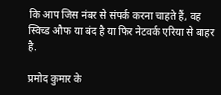कि आप जिस नंबर से संपर्क करना चाहते हैं, वह स्विच्ड औफ या बंद है या फिर नेटवर्क एरिया से बाहर है.

प्रमोद कुमार के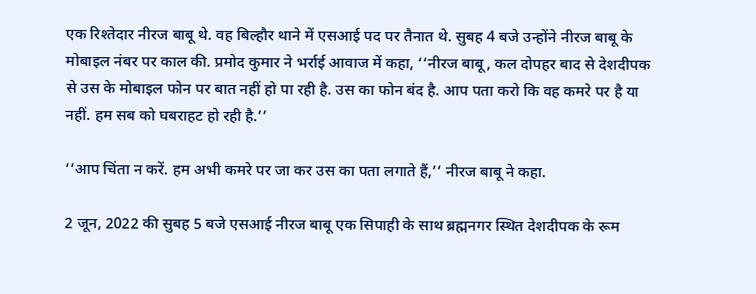एक रिश्तेदार नीरज बाबू थे. वह बिल्हौर थाने में एसआई पद पर तैनात थे. सुबह 4 बजे उन्होंने नीरज बाबू के मोबाइल नंबर पर काल की. प्रमोद कुमार ने भर्राई आवाज में कहा, ‘‘नीरज बाबू, कल दोपहर बाद से देशदीपक से उस के मोबाइल फोन पर बात नहीं हो पा रही है. उस का फोन बंद है. आप पता करो कि वह कमरे पर है या नहीं. हम सब को घबराहट हो रही है.’’

‘‘आप चिंता न करें. हम अभी कमरे पर जा कर उस का पता लगाते हैं,’’ नीरज बाबू ने कहा.

2 जून, 2022 की सुबह 5 बजे एसआई नीरज बाबू एक सिपाही के साथ ब्रह्मनगर स्थित देशदीपक के रूम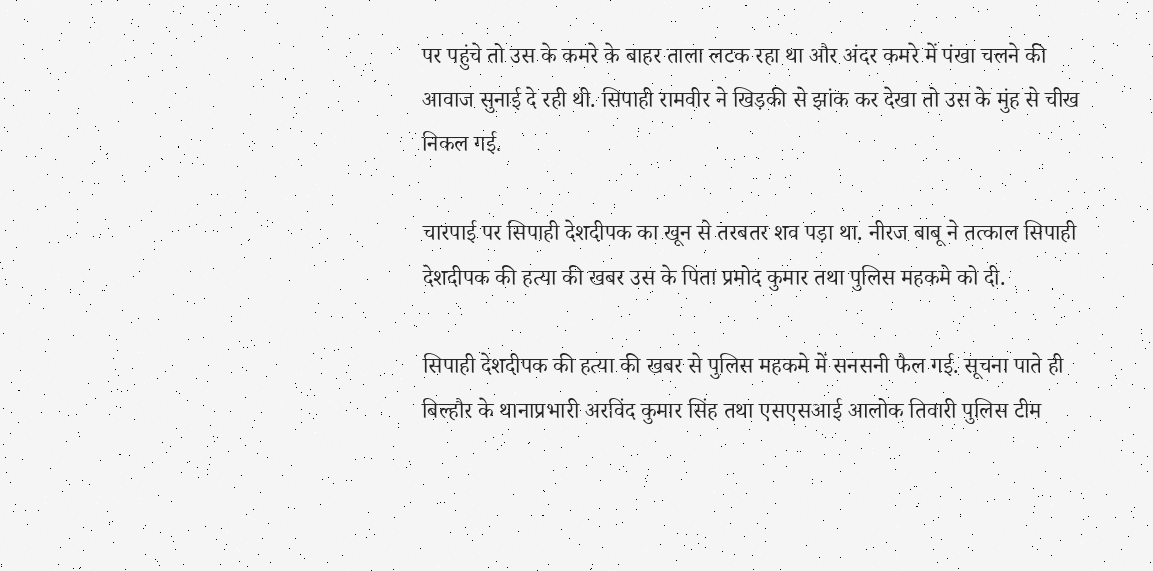पर पहुंचे तो उस के कमरे के बाहर ताला लटक रहा था और अंदर कमरे में पंखा चलने की आवाज सुनाई दे रही थी. सिपाही रामवीर ने खिड़की से झांक कर देखा तो उस के मुंह से चीख निकल गई.

चारपाई पर सिपाही देशदीपक का खून से तरबतर शव पड़ा था. नीरज बाबू ने तत्काल सिपाही देशदीपक की हत्या की खबर उस के पिता प्रमोद कुमार तथा पुलिस महकमे को दी.

सिपाही देशदीपक की हत्या की खबर से पुलिस महकमे में सनसनी फैल गई. सूचना पाते ही बिल्हौर के थानाप्रभारी अरविंद कुमार सिंह तथा एसएसआई आलोक तिवारी पुलिस टीम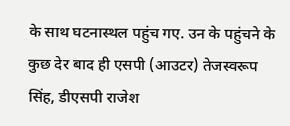के साथ घटनास्थल पहुंच गए. उन के पहुंचने के कुछ देर बाद ही एसपी (आउटर) तेजस्वरूप सिंह, डीएसपी राजेश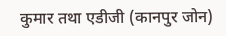कुमार तथा एडीजी (कानपुर जोन)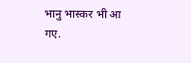भानु भास्कर भी आ गए.